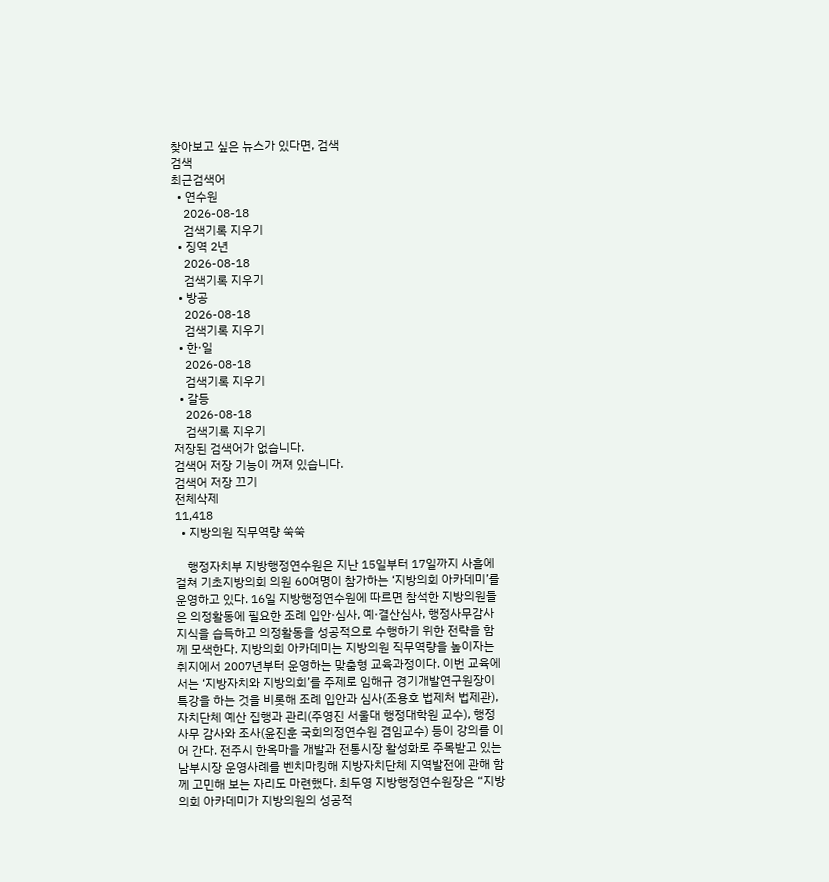찾아보고 싶은 뉴스가 있다면, 검색
검색
최근검색어
  • 연수원
    2026-08-18
    검색기록 지우기
  • 징역 2년
    2026-08-18
    검색기록 지우기
  • 방공
    2026-08-18
    검색기록 지우기
  • 한·일
    2026-08-18
    검색기록 지우기
  • 갈등
    2026-08-18
    검색기록 지우기
저장된 검색어가 없습니다.
검색어 저장 기능이 꺼져 있습니다.
검색어 저장 끄기
전체삭제
11,418
  • 지방의원 직무역량 쑥쑥

    행정자치부 지방행정연수원은 지난 15일부터 17일까지 사흘에 걸쳐 기초지방의회 의원 60여명이 참가하는 ‘지방의회 아카데미’를 운영하고 있다. 16일 지방행정연수원에 따르면 참석한 지방의원들은 의정활동에 필요한 조례 입안·심사, 예·결산심사, 행정사무감사 지식을 습득하고 의정활동을 성공적으로 수행하기 위한 전략을 함께 모색한다. 지방의회 아카데미는 지방의원 직무역량을 높이자는 취지에서 2007년부터 운영하는 맞춤형 교육과정이다. 이번 교육에서는 ‘지방자치와 지방의회’를 주제로 임해규 경기개발연구원장이 특강을 하는 것을 비롯해 조례 입안과 심사(조용호 법제처 법제관), 자치단체 예산 집행과 관리(주영진 서울대 행정대학원 교수), 행정사무 감사와 조사(윤진훈 국회의정연수원 겸임교수) 등이 강의를 이어 간다. 전주시 한옥마을 개발과 전통시장 활성화로 주목받고 있는 남부시장 운영사례를 벤치마킹해 지방자치단체 지역발전에 관해 함께 고민해 보는 자리도 마련했다. 최두영 지방행정연수원장은 “지방의회 아카데미가 지방의원의 성공적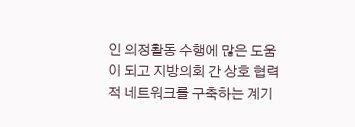인 의정활동 수행에 많은 도움이 되고 지방의회 간 상호 협력적 네트워크를 구축하는 계기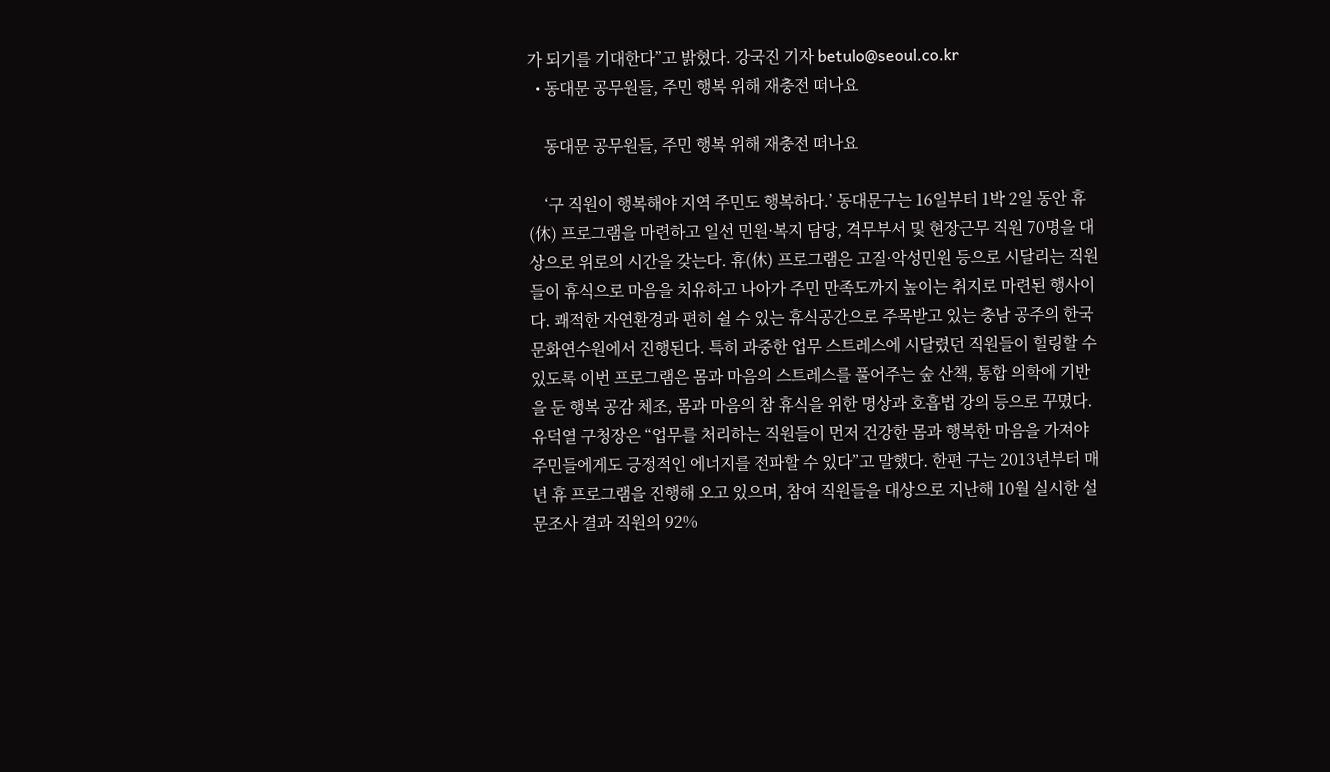가 되기를 기대한다”고 밝혔다. 강국진 기자 betulo@seoul.co.kr
  • 동대문 공무원들, 주민 행복 위해 재충전 떠나요

    동대문 공무원들, 주민 행복 위해 재충전 떠나요

    ‘구 직원이 행복해야 지역 주민도 행복하다.’ 동대문구는 16일부터 1박 2일 동안 휴(休) 프로그램을 마련하고 일선 민원·복지 담당, 격무부서 및 현장근무 직원 70명을 대상으로 위로의 시간을 갖는다. 휴(休) 프로그램은 고질·악성민원 등으로 시달리는 직원들이 휴식으로 마음을 치유하고 나아가 주민 만족도까지 높이는 취지로 마련된 행사이다. 쾌적한 자연환경과 편히 쉴 수 있는 휴식공간으로 주목받고 있는 충남 공주의 한국문화연수원에서 진행된다. 특히 과중한 업무 스트레스에 시달렸던 직원들이 힐링할 수 있도록 이번 프로그램은 몸과 마음의 스트레스를 풀어주는 숲 산책, 통합 의학에 기반을 둔 행복 공감 체조, 몸과 마음의 참 휴식을 위한 명상과 호흡법 강의 등으로 꾸몄다. 유덕열 구청장은 “업무를 처리하는 직원들이 먼저 건강한 몸과 행복한 마음을 가져야 주민들에게도 긍정적인 에너지를 전파할 수 있다”고 말했다. 한편 구는 2013년부터 매년 휴 프로그램을 진행해 오고 있으며, 참여 직원들을 대상으로 지난해 10월 실시한 설문조사 결과 직원의 92%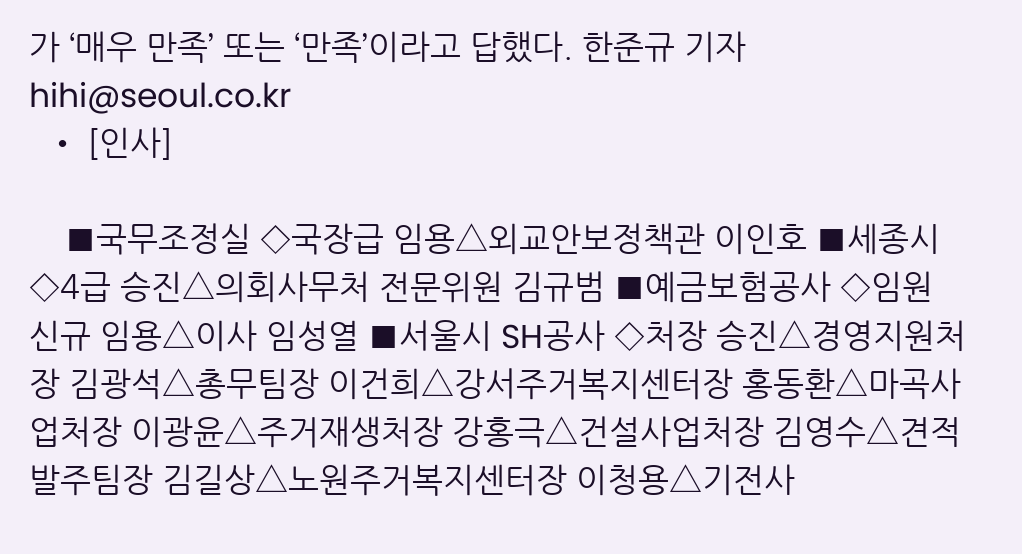가 ‘매우 만족’ 또는 ‘만족’이라고 답했다. 한준규 기자 hihi@seoul.co.kr
  • [인사]

    ■국무조정실 ◇국장급 임용△외교안보정책관 이인호 ■세종시 ◇4급 승진△의회사무처 전문위원 김규범 ■예금보험공사 ◇임원 신규 임용△이사 임성열 ■서울시 SH공사 ◇처장 승진△경영지원처장 김광석△총무팀장 이건희△강서주거복지센터장 홍동환△마곡사업처장 이광윤△주거재생처장 강홍극△건설사업처장 김영수△견적발주팀장 김길상△노원주거복지센터장 이청용△기전사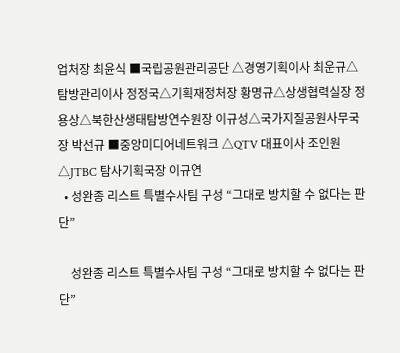업처장 최윤식 ■국립공원관리공단 △경영기획이사 최운규△탐방관리이사 정정국△기획재정처장 황명규△상생협력실장 정용상△북한산생태탐방연수원장 이규성△국가지질공원사무국장 박선규 ■중앙미디어네트워크 △QTV 대표이사 조인원△JTBC 탐사기획국장 이규연
  • 성완종 리스트 특별수사팀 구성 “그대로 방치할 수 없다는 판단”

    성완종 리스트 특별수사팀 구성 “그대로 방치할 수 없다는 판단”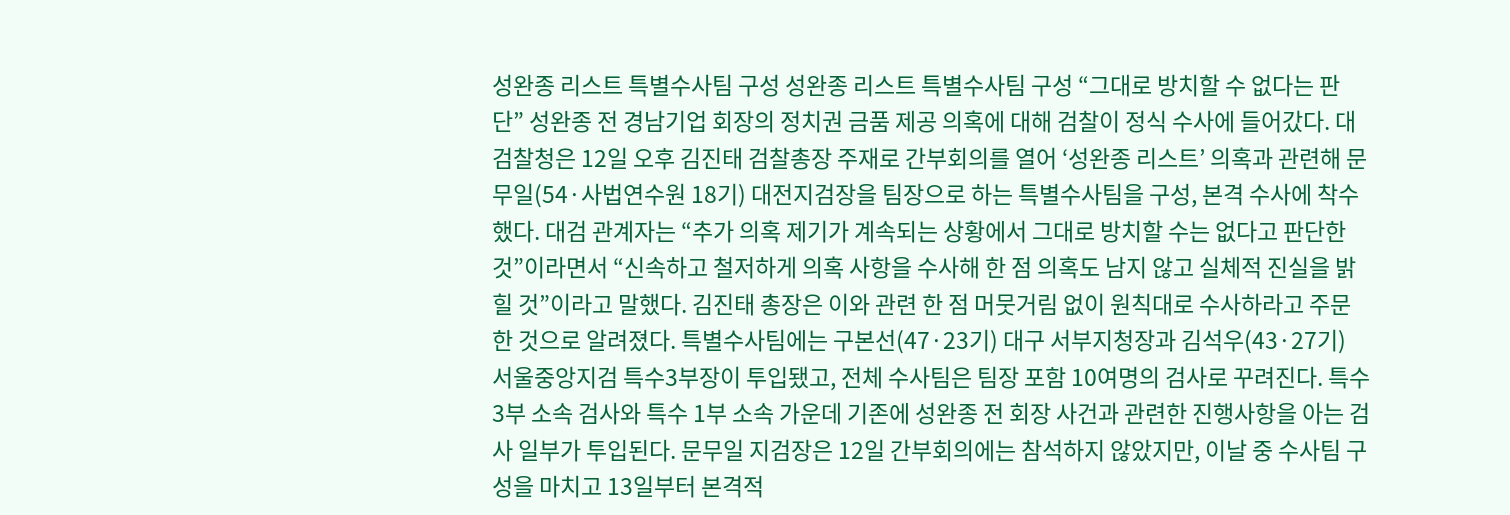성완종 리스트 특별수사팀 구성 성완종 리스트 특별수사팀 구성 “그대로 방치할 수 없다는 판단” 성완종 전 경남기업 회장의 정치권 금품 제공 의혹에 대해 검찰이 정식 수사에 들어갔다. 대검찰청은 12일 오후 김진태 검찰총장 주재로 간부회의를 열어 ‘성완종 리스트’ 의혹과 관련해 문무일(54·사법연수원 18기) 대전지검장을 팀장으로 하는 특별수사팀을 구성, 본격 수사에 착수했다. 대검 관계자는 “추가 의혹 제기가 계속되는 상황에서 그대로 방치할 수는 없다고 판단한 것”이라면서 “신속하고 철저하게 의혹 사항을 수사해 한 점 의혹도 남지 않고 실체적 진실을 밝힐 것”이라고 말했다. 김진태 총장은 이와 관련 한 점 머뭇거림 없이 원칙대로 수사하라고 주문한 것으로 알려졌다. 특별수사팀에는 구본선(47·23기) 대구 서부지청장과 김석우(43·27기) 서울중앙지검 특수3부장이 투입됐고, 전체 수사팀은 팀장 포함 10여명의 검사로 꾸려진다. 특수 3부 소속 검사와 특수 1부 소속 가운데 기존에 성완종 전 회장 사건과 관련한 진행사항을 아는 검사 일부가 투입된다. 문무일 지검장은 12일 간부회의에는 참석하지 않았지만, 이날 중 수사팀 구성을 마치고 13일부터 본격적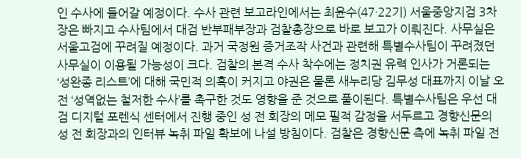인 수사에 들어갈 예정이다. 수사 관련 보고라인에서는 최윤수(47·22기) 서울중앙지검 3차장은 빠지고 수사팀에서 대검 반부패부장과 검찰총장으로 바로 보고가 이뤄진다. 사무실은 서울고검에 꾸려질 예정이다. 과거 국정원 증거조작 사건과 관련해 특별수사팀이 꾸려졌던 사무실이 이용될 가능성이 크다. 검찰의 본격 수사 착수에는 정치권 유력 인사가 거론되는 ‘성완종 리스트’에 대해 국민적 의혹이 커지고 야권은 물론 새누리당 김무성 대표까지 이날 오전 ‘성역없는 철저한 수사’를 촉구한 것도 영향을 준 것으로 풀이된다. 특별수사팀은 우선 대검 디지털 포렌식 센터에서 진행 중인 성 전 회장의 메모 필적 감정을 서두르고 경향신문의 성 전 회장과의 인터뷰 녹취 파일 확보에 나설 방침이다. 검찰은 경향신문 측에 녹취 파일 전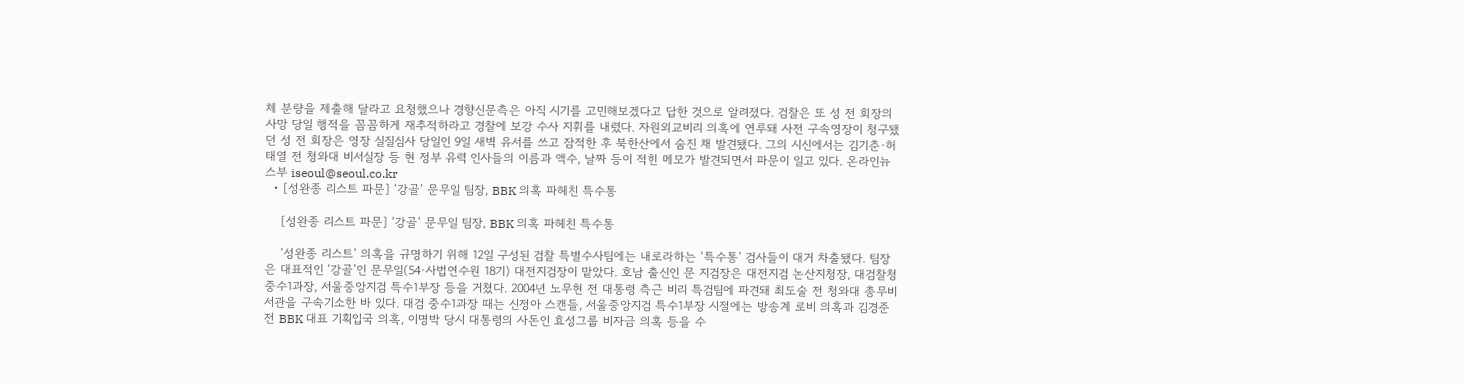체 분량을 제출해 달라고 요청했으나 경향신문측은 아직 시기를 고민해보겠다고 답한 것으로 알려졌다. 검찰은 또 성 전 회장의 사망 당일 행적을 꼼꼼하게 재추적하라고 경찰에 보강 수사 지휘를 내렸다. 자원외교비리 의혹에 연루돼 사전 구속영장이 청구됐던 성 전 회장은 영장 실질심사 당일인 9일 새벽 유서를 쓰고 잠적한 후 북한산에서 숨진 채 발견됐다. 그의 시신에서는 김기춘·허태열 전 청와대 비서실장 등 현 정부 유력 인사들의 이름과 액수, 날짜 등이 적힌 메모가 발견되면서 파문이 일고 있다. 온라인뉴스부 iseoul@seoul.co.kr
  • [성완종 리스트 파문] ‘강골’ 문무일 팀장, BBK 의혹 파헤친 특수통

    [성완종 리스트 파문] ‘강골’ 문무일 팀장, BBK 의혹 파헤친 특수통

    ‘성완종 리스트’ 의혹을 규명하기 위해 12일 구성된 검찰 특별수사팀에는 내로라하는 ‘특수통’ 검사들이 대거 차출됐다. 팀장은 대표적인 ‘강골’인 문무일(54·사법연수원 18기) 대전지검장이 맡았다. 호남 출신인 문 지검장은 대전지검 논산지청장, 대검찰청 중수1과장, 서울중앙지검 특수1부장 등을 거쳤다. 2004년 노무현 전 대통령 측근 비리 특검팀에 파견돼 최도술 전 청와대 총무비서관을 구속기소한 바 있다. 대검 중수1과장 때는 신정아 스캔들, 서울중앙지검 특수1부장 시절에는 방송계 로비 의혹과 김경준 전 BBK 대표 기획입국 의혹, 이명박 당시 대통령의 사돈인 효성그룹 비자금 의혹 등을 수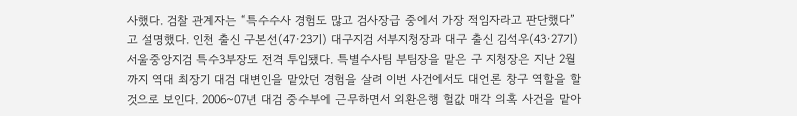사했다. 검찰 관계자는 “특수수사 경험도 많고 검사장급 중에서 가장 적임자라고 판단했다”고 설명했다. 인천 출신 구본선(47·23기) 대구지검 서부지청장과 대구 출신 김석우(43·27기) 서울중앙지검 특수3부장도 전격 투입됐다. 특별수사팀 부팀장을 맡은 구 지청장은 지난 2월까지 역대 최장기 대검 대변인을 맡았던 경험을 살려 이번 사건에서도 대언론 창구 역할을 할 것으로 보인다. 2006~07년 대검 중수부에 근무하면서 외환은행 헐값 매각 의혹 사건을 맡아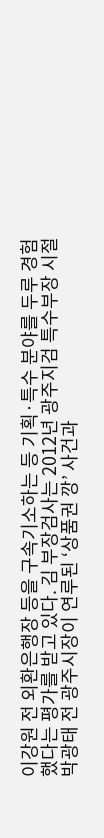이강원 전 외환은행장 등을 구속기소하는 등 기획·특수 분야를 두루 경험했다는 평가를 받고 있다. 김 부장검사는 2012년 광주지검 특수부장 시절 박광태 전 광주시장이 연루된 ‘상품권 깡’ 사건과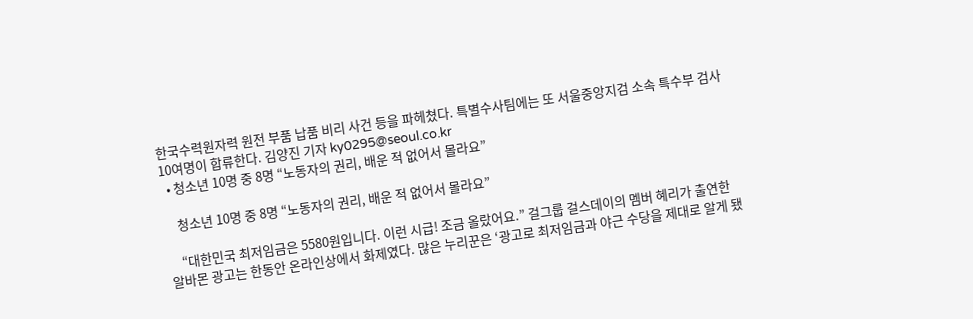한국수력원자력 원전 부품 납품 비리 사건 등을 파헤쳤다. 특별수사팀에는 또 서울중앙지검 소속 특수부 검사 10여명이 합류한다. 김양진 기자 ky0295@seoul.co.kr
  • 청소년 10명 중 8명 “노동자의 권리, 배운 적 없어서 몰라요”

    청소년 10명 중 8명 “노동자의 권리, 배운 적 없어서 몰라요”

    “대한민국 최저임금은 5580원입니다. 이런 시급! 조금 올랐어요.” 걸그룹 걸스데이의 멤버 혜리가 출연한 알바몬 광고는 한동안 온라인상에서 화제였다. 많은 누리꾼은 ‘광고로 최저임금과 야근 수당을 제대로 알게 됐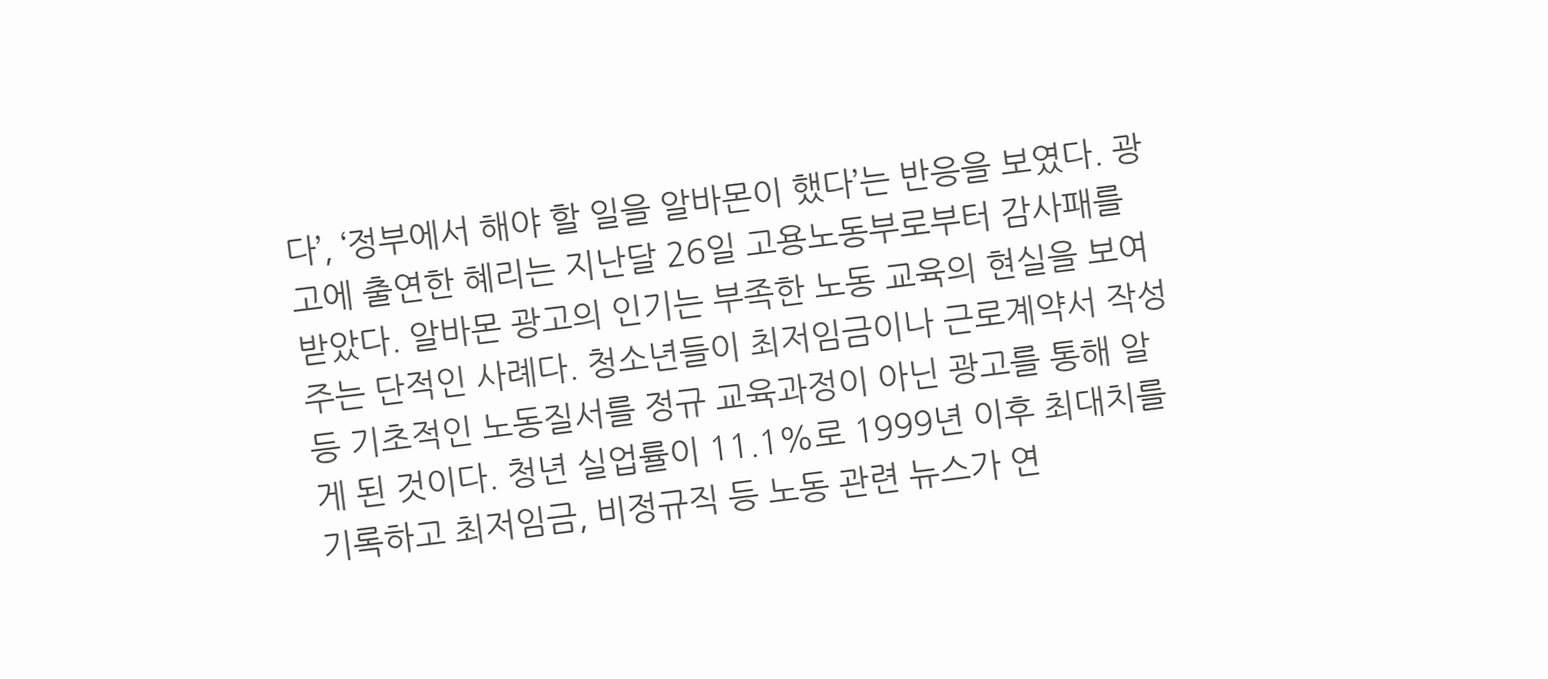다’, ‘정부에서 해야 할 일을 알바몬이 했다’는 반응을 보였다. 광고에 출연한 혜리는 지난달 26일 고용노동부로부터 감사패를 받았다. 알바몬 광고의 인기는 부족한 노동 교육의 현실을 보여주는 단적인 사례다. 청소년들이 최저임금이나 근로계약서 작성 등 기초적인 노동질서를 정규 교육과정이 아닌 광고를 통해 알게 된 것이다. 청년 실업률이 11.1%로 1999년 이후 최대치를 기록하고 최저임금, 비정규직 등 노동 관련 뉴스가 연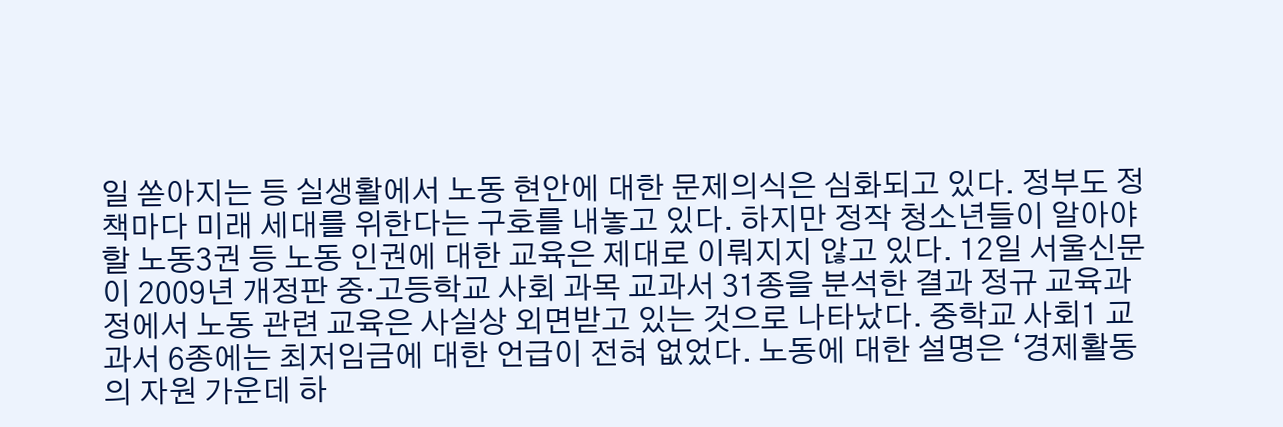일 쏟아지는 등 실생활에서 노동 현안에 대한 문제의식은 심화되고 있다. 정부도 정책마다 미래 세대를 위한다는 구호를 내놓고 있다. 하지만 정작 청소년들이 알아야 할 노동3권 등 노동 인권에 대한 교육은 제대로 이뤄지지 않고 있다. 12일 서울신문이 2009년 개정판 중·고등학교 사회 과목 교과서 31종을 분석한 결과 정규 교육과정에서 노동 관련 교육은 사실상 외면받고 있는 것으로 나타났다. 중학교 사회1 교과서 6종에는 최저임금에 대한 언급이 전혀 없었다. 노동에 대한 설명은 ‘경제활동의 자원 가운데 하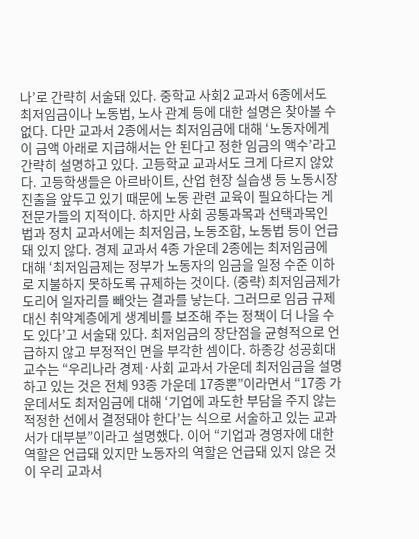나’로 간략히 서술돼 있다. 중학교 사회2 교과서 6종에서도 최저임금이나 노동법, 노사 관계 등에 대한 설명은 찾아볼 수 없다. 다만 교과서 2종에서는 최저임금에 대해 ‘노동자에게 이 금액 아래로 지급해서는 안 된다고 정한 임금의 액수’라고 간략히 설명하고 있다. 고등학교 교과서도 크게 다르지 않았다. 고등학생들은 아르바이트, 산업 현장 실습생 등 노동시장 진출을 앞두고 있기 때문에 노동 관련 교육이 필요하다는 게 전문가들의 지적이다. 하지만 사회 공통과목과 선택과목인 법과 정치 교과서에는 최저임금, 노동조합, 노동법 등이 언급돼 있지 않다. 경제 교과서 4종 가운데 2종에는 최저임금에 대해 ‘최저임금제는 정부가 노동자의 임금을 일정 수준 이하로 지불하지 못하도록 규제하는 것이다. (중략) 최저임금제가 도리어 일자리를 빼앗는 결과를 낳는다. 그러므로 임금 규제 대신 취약계층에게 생계비를 보조해 주는 정책이 더 나을 수도 있다’고 서술돼 있다. 최저임금의 장단점을 균형적으로 언급하지 않고 부정적인 면을 부각한 셈이다. 하종강 성공회대 교수는 “우리나라 경제·사회 교과서 가운데 최저임금을 설명하고 있는 것은 전체 93종 가운데 17종뿐”이라면서 “17종 가운데서도 최저임금에 대해 ‘기업에 과도한 부담을 주지 않는 적정한 선에서 결정돼야 한다’는 식으로 서술하고 있는 교과서가 대부분”이라고 설명했다. 이어 “기업과 경영자에 대한 역할은 언급돼 있지만 노동자의 역할은 언급돼 있지 않은 것이 우리 교과서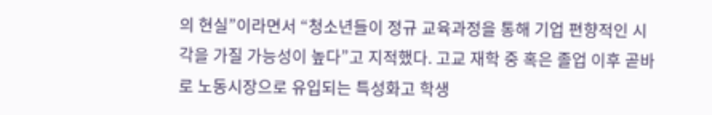의 현실”이라면서 “청소년들이 정규 교육과정을 통해 기업 편향적인 시각을 가질 가능성이 높다”고 지적했다. 고교 재학 중 혹은 졸업 이후 곧바로 노동시장으로 유입되는 특성화고 학생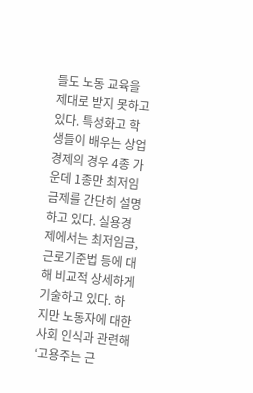들도 노동 교육을 제대로 받지 못하고 있다. 특성화고 학생들이 배우는 상업경제의 경우 4종 가운데 1종만 최저임금제를 간단히 설명하고 있다. 실용경제에서는 최저임금, 근로기준법 등에 대해 비교적 상세하게 기술하고 있다. 하지만 노동자에 대한 사회 인식과 관련해 ‘고용주는 근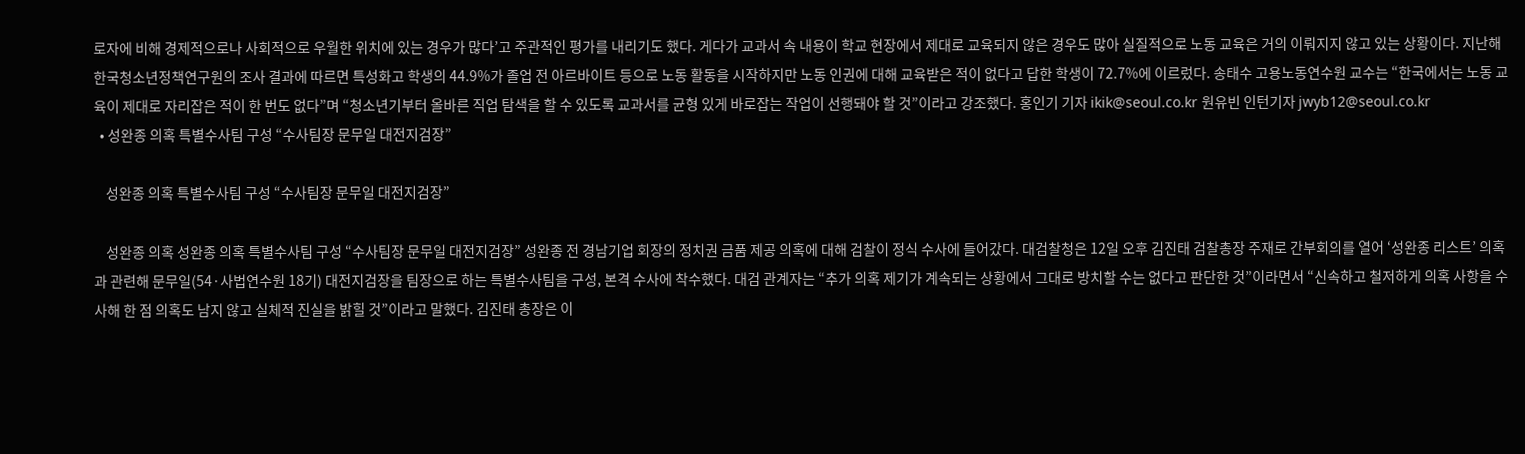로자에 비해 경제적으로나 사회적으로 우월한 위치에 있는 경우가 많다’고 주관적인 평가를 내리기도 했다. 게다가 교과서 속 내용이 학교 현장에서 제대로 교육되지 않은 경우도 많아 실질적으로 노동 교육은 거의 이뤄지지 않고 있는 상황이다. 지난해 한국청소년정책연구원의 조사 결과에 따르면 특성화고 학생의 44.9%가 졸업 전 아르바이트 등으로 노동 활동을 시작하지만 노동 인권에 대해 교육받은 적이 없다고 답한 학생이 72.7%에 이르렀다. 송태수 고용노동연수원 교수는 “한국에서는 노동 교육이 제대로 자리잡은 적이 한 번도 없다”며 “청소년기부터 올바른 직업 탐색을 할 수 있도록 교과서를 균형 있게 바로잡는 작업이 선행돼야 할 것”이라고 강조했다. 홍인기 기자 ikik@seoul.co.kr 원유빈 인턴기자 jwyb12@seoul.co.kr
  • 성완종 의혹 특별수사팀 구성 “수사팀장 문무일 대전지검장”

    성완종 의혹 특별수사팀 구성 “수사팀장 문무일 대전지검장”

    성완종 의혹 성완종 의혹 특별수사팀 구성 “수사팀장 문무일 대전지검장” 성완종 전 경남기업 회장의 정치권 금품 제공 의혹에 대해 검찰이 정식 수사에 들어갔다. 대검찰청은 12일 오후 김진태 검찰총장 주재로 간부회의를 열어 ‘성완종 리스트’ 의혹과 관련해 문무일(54·사법연수원 18기) 대전지검장을 팀장으로 하는 특별수사팀을 구성, 본격 수사에 착수했다. 대검 관계자는 “추가 의혹 제기가 계속되는 상황에서 그대로 방치할 수는 없다고 판단한 것”이라면서 “신속하고 철저하게 의혹 사항을 수사해 한 점 의혹도 남지 않고 실체적 진실을 밝힐 것”이라고 말했다. 김진태 총장은 이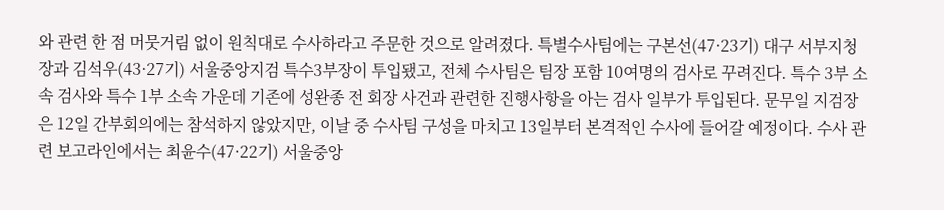와 관련 한 점 머뭇거림 없이 원칙대로 수사하라고 주문한 것으로 알려졌다. 특별수사팀에는 구본선(47·23기) 대구 서부지청장과 김석우(43·27기) 서울중앙지검 특수3부장이 투입됐고, 전체 수사팀은 팀장 포함 10여명의 검사로 꾸려진다. 특수 3부 소속 검사와 특수 1부 소속 가운데 기존에 성완종 전 회장 사건과 관련한 진행사항을 아는 검사 일부가 투입된다. 문무일 지검장은 12일 간부회의에는 참석하지 않았지만, 이날 중 수사팀 구성을 마치고 13일부터 본격적인 수사에 들어갈 예정이다. 수사 관련 보고라인에서는 최윤수(47·22기) 서울중앙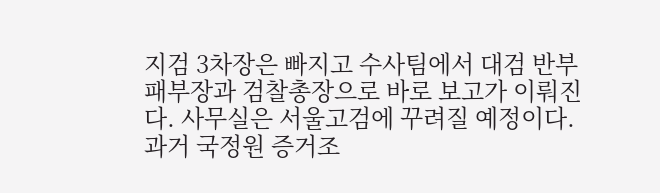지검 3차장은 빠지고 수사팀에서 대검 반부패부장과 검찰총장으로 바로 보고가 이뤄진다. 사무실은 서울고검에 꾸려질 예정이다. 과거 국정원 증거조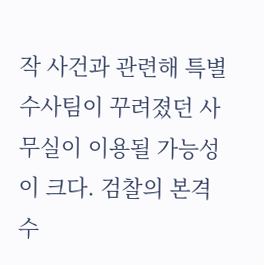작 사건과 관련해 특별수사팀이 꾸려졌던 사무실이 이용될 가능성이 크다. 검찰의 본격 수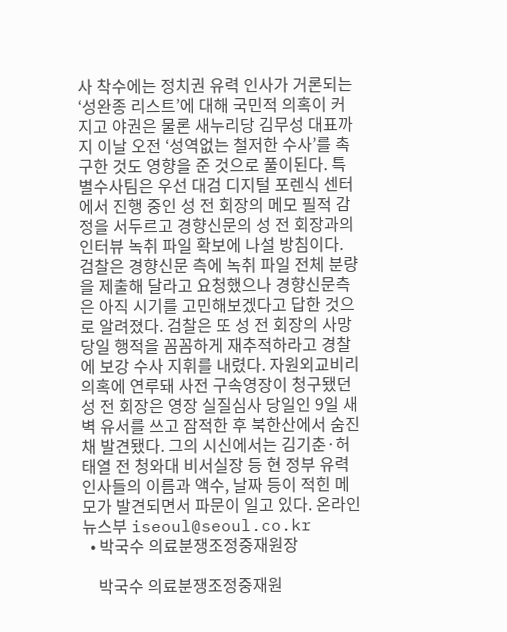사 착수에는 정치권 유력 인사가 거론되는 ‘성완종 리스트’에 대해 국민적 의혹이 커지고 야권은 물론 새누리당 김무성 대표까지 이날 오전 ‘성역없는 철저한 수사’를 촉구한 것도 영향을 준 것으로 풀이된다. 특별수사팀은 우선 대검 디지털 포렌식 센터에서 진행 중인 성 전 회장의 메모 필적 감정을 서두르고 경향신문의 성 전 회장과의 인터뷰 녹취 파일 확보에 나설 방침이다. 검찰은 경향신문 측에 녹취 파일 전체 분량을 제출해 달라고 요청했으나 경향신문측은 아직 시기를 고민해보겠다고 답한 것으로 알려졌다. 검찰은 또 성 전 회장의 사망 당일 행적을 꼼꼼하게 재추적하라고 경찰에 보강 수사 지휘를 내렸다. 자원외교비리 의혹에 연루돼 사전 구속영장이 청구됐던 성 전 회장은 영장 실질심사 당일인 9일 새벽 유서를 쓰고 잠적한 후 북한산에서 숨진 채 발견됐다. 그의 시신에서는 김기춘·허태열 전 청와대 비서실장 등 현 정부 유력 인사들의 이름과 액수, 날짜 등이 적힌 메모가 발견되면서 파문이 일고 있다. 온라인뉴스부 iseoul@seoul.co.kr
  • 박국수 의료분쟁조정중재원장

    박국수 의료분쟁조정중재원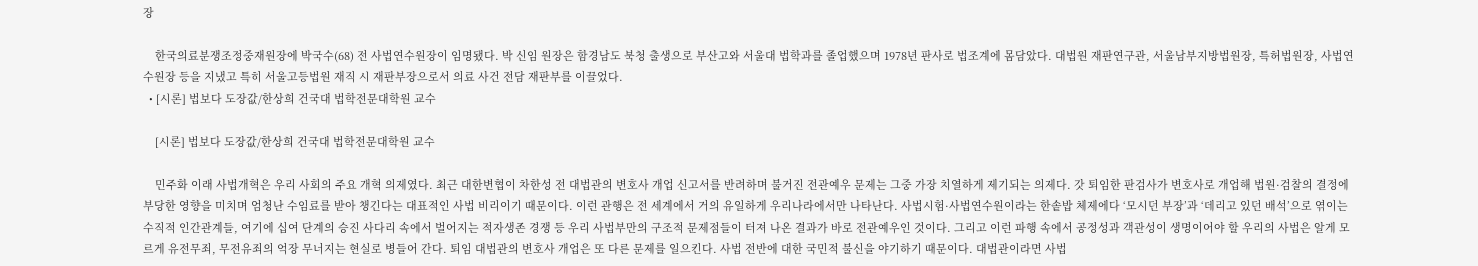장

    한국의료분쟁조정중재원장에 박국수(68) 전 사법연수원장이 임명됐다. 박 신임 원장은 함경남도 북청 출생으로 부산고와 서울대 법학과를 졸업했으며 1978년 판사로 법조계에 몸담았다. 대법원 재판연구관, 서울남부지방법원장, 특허법원장, 사법연수원장 등을 지냈고 특히 서울고등법원 재직 시 재판부장으로서 의료 사건 전담 재판부를 이끌었다.
  • [시론] 법보다 도장값/한상희 건국대 법학전문대학원 교수

    [시론] 법보다 도장값/한상희 건국대 법학전문대학원 교수

    민주화 이래 사법개혁은 우리 사회의 주요 개혁 의제였다. 최근 대한변협이 차한성 전 대법관의 변호사 개업 신고서를 반려하며 불거진 전관예우 문제는 그중 가장 치열하게 제기되는 의제다. 갓 퇴임한 판검사가 변호사로 개업해 법원·검찰의 결정에 부당한 영향을 미치며 엄청난 수임료를 받아 챙긴다는 대표적인 사법 비리이기 때문이다. 이런 관행은 전 세계에서 거의 유일하게 우리나라에서만 나타난다. 사법시험·사법연수원이라는 한솥밥 체제에다 ‘모시던 부장’과 ‘데리고 있던 배석’으로 엮이는 수직적 인간관계들, 여기에 십여 단계의 승진 사다리 속에서 벌어지는 적자생존 경쟁 등 우리 사법부만의 구조적 문제점들이 터져 나온 결과가 바로 전관예우인 것이다. 그리고 이런 파행 속에서 공정성과 객관성이 생명이어야 할 우리의 사법은 알게 모르게 유전무죄, 무전유죄의 억장 무너지는 현실로 병들어 간다. 퇴임 대법관의 변호사 개업은 또 다른 문제를 일으킨다. 사법 전반에 대한 국민적 불신을 야기하기 때문이다. 대법관이라면 사법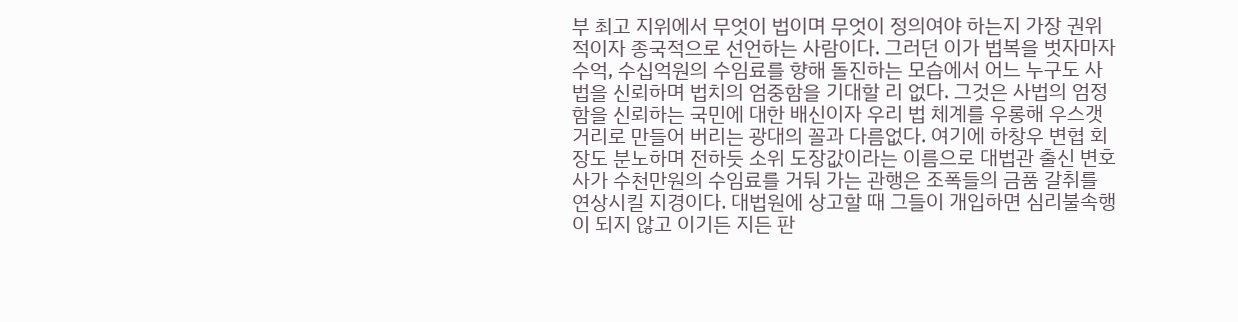부 최고 지위에서 무엇이 법이며 무엇이 정의여야 하는지 가장 권위적이자 종국적으로 선언하는 사람이다. 그러던 이가 법복을 벗자마자 수억, 수십억원의 수임료를 향해 돌진하는 모습에서 어느 누구도 사법을 신뢰하며 법치의 엄중함을 기대할 리 없다. 그것은 사법의 엄정함을 신뢰하는 국민에 대한 배신이자 우리 법 체계를 우롱해 우스갯거리로 만들어 버리는 광대의 꼴과 다름없다. 여기에 하창우 변협 회장도 분노하며 전하듯 소위 도장값이라는 이름으로 대법관 출신 변호사가 수천만원의 수임료를 거둬 가는 관행은 조폭들의 금품 갈취를 연상시킬 지경이다. 대법원에 상고할 때 그들이 개입하면 심리불속행이 되지 않고 이기든 지든 판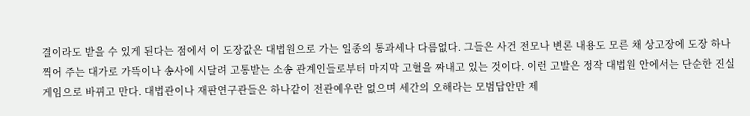결이라도 받을 수 있게 된다는 점에서 이 도장값은 대법원으로 가는 일종의 통과세나 다름없다. 그들은 사건 전모나 변론 내용도 모른 채 상고장에 도장 하나 찍어 주는 대가로 가뜩이나 송사에 시달려 고통받는 소송 관계인들로부터 마지막 고혈을 짜내고 있는 것이다. 이런 고발은 정작 대법원 안에서는 단순한 진실게임으로 바뀌고 만다. 대법관이나 재판연구관들은 하나같이 전관예우란 없으며 세간의 오해라는 모범답안만 제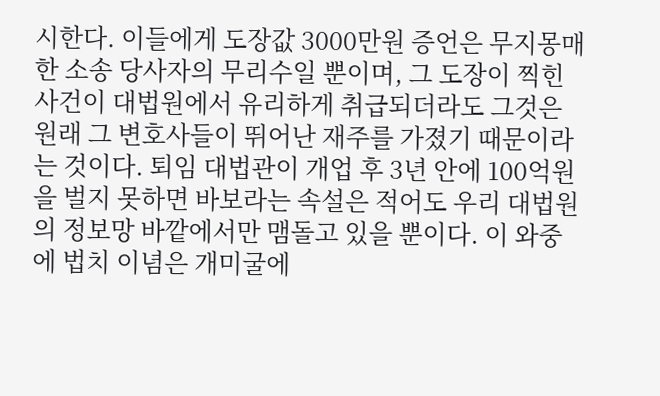시한다. 이들에게 도장값 3000만원 증언은 무지몽매한 소송 당사자의 무리수일 뿐이며, 그 도장이 찍힌 사건이 대법원에서 유리하게 취급되더라도 그것은 원래 그 변호사들이 뛰어난 재주를 가졌기 때문이라는 것이다. 퇴임 대법관이 개업 후 3년 안에 100억원을 벌지 못하면 바보라는 속설은 적어도 우리 대법원의 정보망 바깥에서만 맴돌고 있을 뿐이다. 이 와중에 법치 이념은 개미굴에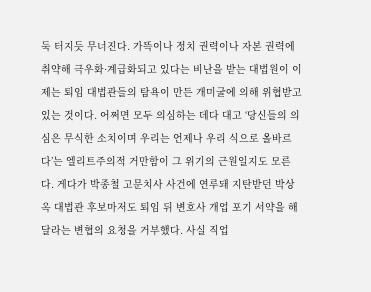둑 터지듯 무너진다. 가뜩이나 정치 권력이나 자본 권력에 취약해 극우화·계급화되고 있다는 비난을 받는 대법원이 이제는 퇴임 대법관들의 탐욕이 만든 개미굴에 의해 위협받고 있는 것이다. 어쩌면 모두 의심하는 데다 대고 ‘당신들의 의심은 무식한 소치이며 우리는 언제나 우리 식으로 올바르다’는 엘리트주의적 거만함이 그 위기의 근원일지도 모른다. 게다가 박종철 고문치사 사건에 연루돼 지탄받던 박상옥 대법관 후보마저도 퇴임 뒤 변호사 개업 포기 서약을 해 달라는 변협의 요청을 거부했다. 사실 직업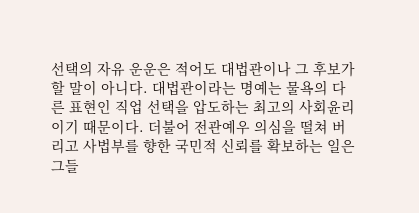선택의 자유 운운은 적어도 대법관이나 그 후보가 할 말이 아니다. 대법관이라는 명예는 물욕의 다른 표현인 직업 선택을 압도하는 최고의 사회윤리이기 때문이다. 더불어 전관예우 의심을 떨쳐 버리고 사법부를 향한 국민적 신뢰를 확보하는 일은 그들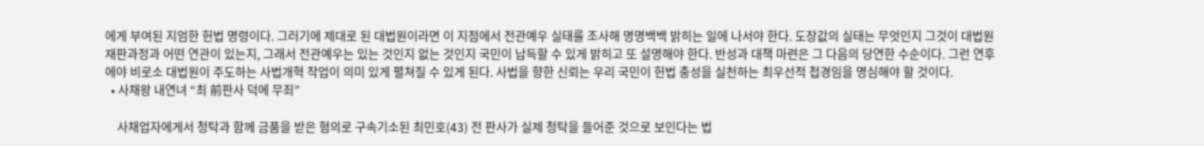에게 부여된 지엄한 헌법 명령이다. 그러기에 제대로 된 대법원이라면 이 지점에서 전관예우 실태를 조사해 명명백백 밝히는 일에 나서야 한다. 도장값의 실태는 무엇인지 그것이 대법원 재판과정과 어떤 연관이 있는지, 그래서 전관예우는 있는 것인지 없는 것인지 국민이 납득할 수 있게 밝히고 또 설명해야 한다. 반성과 대책 마련은 그 다음의 당연한 수순이다. 그런 연후에야 비로소 대법원이 주도하는 사법개혁 작업이 의미 있게 펼쳐질 수 있게 된다. 사법을 향한 신뢰는 우리 국민이 헌법 충성을 실천하는 최우선적 첩경임을 명심해야 할 것이다.
  • 사채왕 내연녀 “최 前판사 덕에 무죄”

    사채업자에게서 청탁과 함께 금품을 받은 혐의로 구속기소된 최민호(43) 전 판사가 실제 청탁을 들어준 것으로 보인다는 법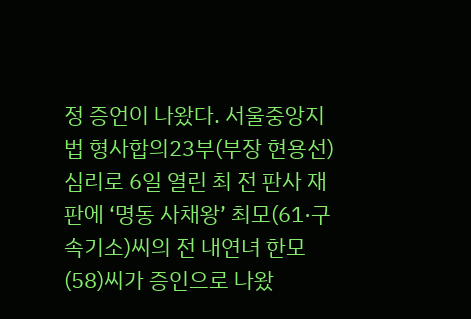정 증언이 나왔다. 서울중앙지법 형사합의23부(부장 현용선) 심리로 6일 열린 최 전 판사 재판에 ‘명동 사채왕’ 최모(61·구속기소)씨의 전 내연녀 한모(58)씨가 증인으로 나왔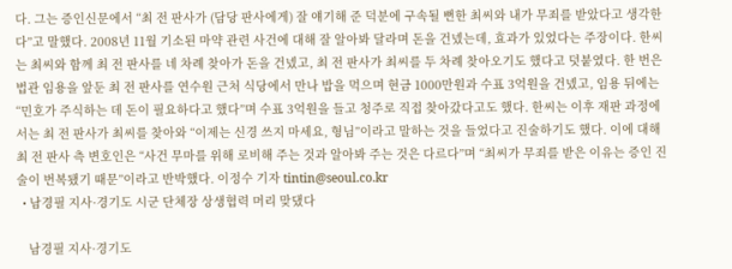다. 그는 증인신문에서 “최 전 판사가 (담당 판사에게) 잘 얘기해 준 덕분에 구속될 뻔한 최씨와 내가 무죄를 받았다고 생각한다”고 말했다. 2008년 11월 기소된 마약 관련 사건에 대해 잘 알아봐 달라며 돈을 건넸는데, 효과가 있었다는 주장이다. 한씨는 최씨와 함께 최 전 판사를 네 차례 찾아가 돈을 건넸고, 최 전 판사가 최씨를 두 차례 찾아오기도 했다고 덧붙였다. 한 번은 법관 임용을 앞둔 최 전 판사를 연수원 근처 식당에서 만나 밥을 먹으며 현금 1000만원과 수표 3억원을 건넸고, 임용 뒤에는 “민호가 주식하는 데 돈이 필요하다고 했다”며 수표 3억원을 들고 청주로 직접 찾아갔다고도 했다. 한씨는 이후 재판 과정에서는 최 전 판사가 최씨를 찾아와 “이제는 신경 쓰지 마세요, 형님”이라고 말하는 것을 들었다고 진술하기도 했다. 이에 대해 최 전 판사 측 변호인은 “사건 무마를 위해 로비해 주는 것과 알아봐 주는 것은 다르다”며 “최씨가 무죄를 받은 이유는 증인 진술이 번복됐기 때문”이라고 반박했다. 이정수 기자 tintin@seoul.co.kr
  • 남경필 지사·경기도 시군 단체장 상생협력 머리 맞댔다

    남경필 지사·경기도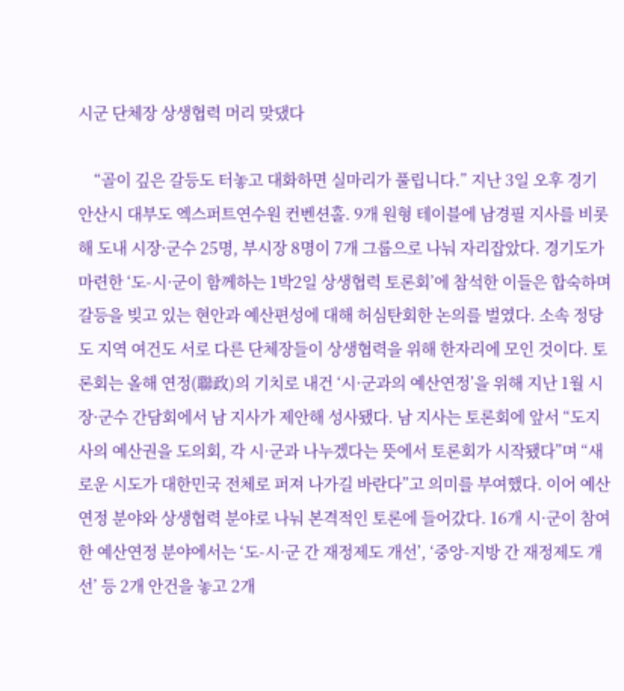시군 단체장 상생협력 머리 맞댔다

    “골이 깊은 갈등도 터놓고 대화하면 실마리가 풀립니다.” 지난 3일 오후 경기 안산시 대부도 엑스퍼트연수원 컨벤션홀. 9개 원형 테이블에 남경필 지사를 비롯해 도내 시장·군수 25명, 부시장 8명이 7개 그룹으로 나눠 자리잡았다. 경기도가 마련한 ‘도-시·군이 함께하는 1박2일 상생협력 토론회’에 참석한 이들은 합숙하며 갈등을 빚고 있는 현안과 예산편성에 대해 허심탄회한 논의를 벌였다. 소속 정당도 지역 여건도 서로 다른 단체장들이 상생협력을 위해 한자리에 모인 것이다. 토론회는 올해 연정(聯政)의 기치로 내건 ‘시·군과의 예산연정’을 위해 지난 1월 시장·군수 간담회에서 남 지사가 제안해 성사됐다. 남 지사는 토론회에 앞서 “도지사의 예산권을 도의회, 각 시·군과 나누겠다는 뜻에서 토론회가 시작됐다”며 “새로운 시도가 대한민국 전체로 퍼져 나가길 바란다”고 의미를 부여했다. 이어 예산연정 분야와 상생협력 분야로 나눠 본격적인 토론에 들어갔다. 16개 시·군이 참여한 예산연정 분야에서는 ‘도-시·군 간 재정제도 개선’, ‘중앙-지방 간 재정제도 개선’ 등 2개 안건을 놓고 2개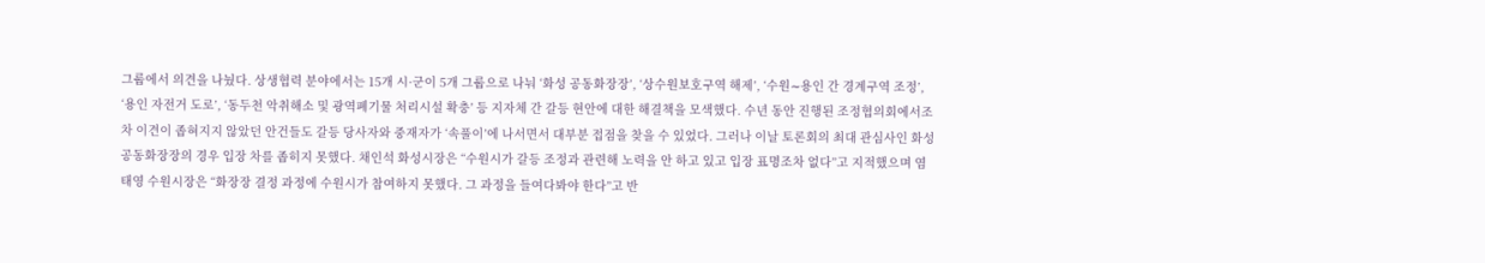그룹에서 의견을 나눴다. 상생협력 분야에서는 15개 시·군이 5개 그룹으로 나눠 ‘화성 공동화장장’, ‘상수원보호구역 해제’, ‘수원∼용인 간 경계구역 조정’, ‘용인 자전거 도로’, ‘동두천 악취해소 및 광역폐기물 처리시설 확충’ 등 지자체 간 갈등 현안에 대한 해결책을 모색했다. 수년 동안 진행된 조정협의회에서조차 이견이 좁혀지지 않았던 안건들도 갈등 당사자와 중재자가 ‘속풀이’에 나서면서 대부분 접점을 찾을 수 있었다. 그러나 이날 토론회의 최대 관심사인 화성 공동화장장의 경우 입장 차를 좁히지 못했다. 채인석 화성시장은 “수원시가 갈등 조정과 관련해 노력을 안 하고 있고 입장 표명조차 없다”고 지적했으며 염태영 수원시장은 “화장장 결정 과정에 수원시가 참여하지 못했다. 그 과정을 들여다봐야 한다”고 반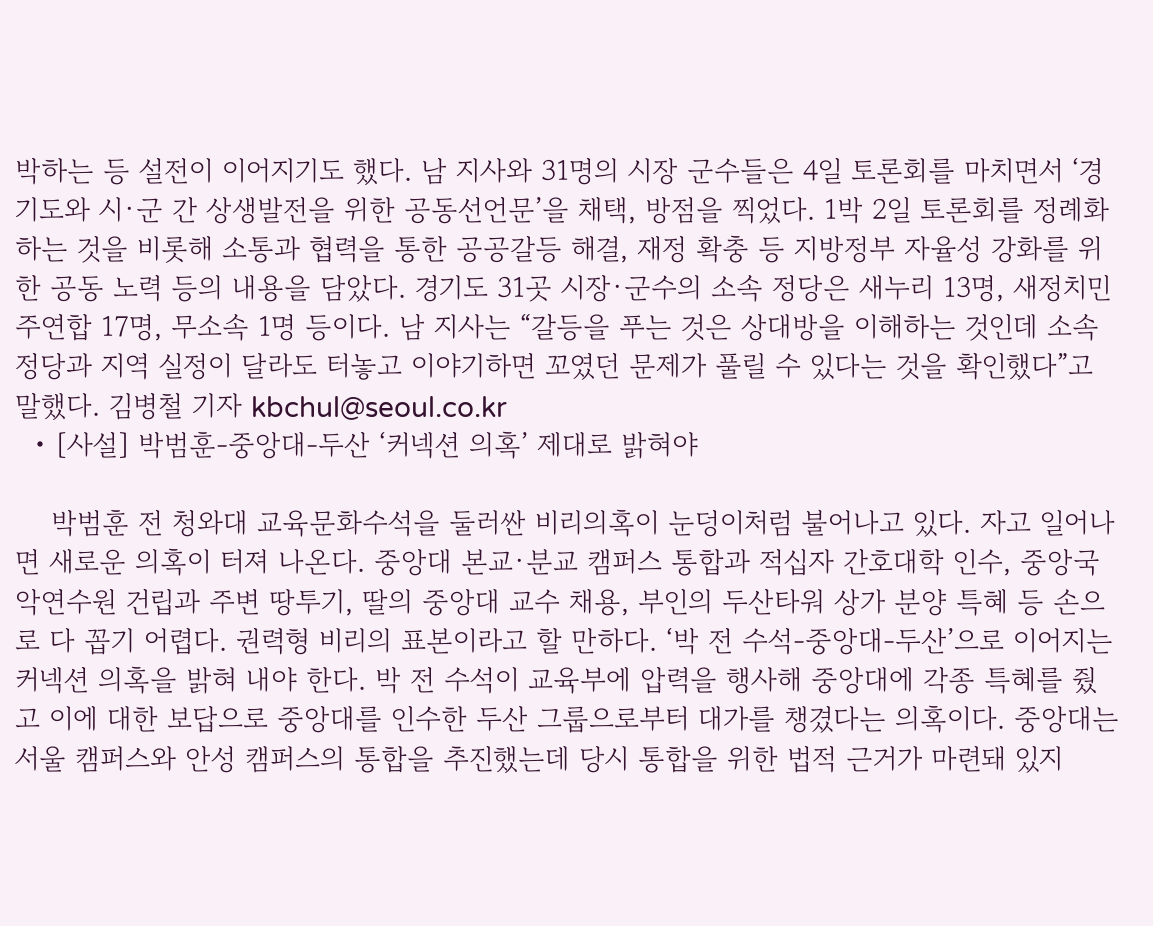박하는 등 설전이 이어지기도 했다. 남 지사와 31명의 시장 군수들은 4일 토론회를 마치면서 ‘경기도와 시·군 간 상생발전을 위한 공동선언문’을 채택, 방점을 찍었다. 1박 2일 토론회를 정례화하는 것을 비롯해 소통과 협력을 통한 공공갈등 해결, 재정 확충 등 지방정부 자율성 강화를 위한 공동 노력 등의 내용을 담았다. 경기도 31곳 시장·군수의 소속 정당은 새누리 13명, 새정치민주연합 17명, 무소속 1명 등이다. 남 지사는 “갈등을 푸는 것은 상대방을 이해하는 것인데 소속정당과 지역 실정이 달라도 터놓고 이야기하면 꼬였던 문제가 풀릴 수 있다는 것을 확인했다”고 말했다. 김병철 기자 kbchul@seoul.co.kr
  • [사설] 박범훈-중앙대-두산 ‘커넥션 의혹’ 제대로 밝혀야

    박범훈 전 청와대 교육문화수석을 둘러싼 비리의혹이 눈덩이처럼 불어나고 있다. 자고 일어나면 새로운 의혹이 터져 나온다. 중앙대 본교·분교 캠퍼스 통합과 적십자 간호대학 인수, 중앙국악연수원 건립과 주변 땅투기, 딸의 중앙대 교수 채용, 부인의 두산타워 상가 분양 특혜 등 손으로 다 꼽기 어렵다. 권력형 비리의 표본이라고 할 만하다. ‘박 전 수석-중앙대-두산’으로 이어지는 커넥션 의혹을 밝혀 내야 한다. 박 전 수석이 교육부에 압력을 행사해 중앙대에 각종 특혜를 줬고 이에 대한 보답으로 중앙대를 인수한 두산 그룹으로부터 대가를 챙겼다는 의혹이다. 중앙대는 서울 캠퍼스와 안성 캠퍼스의 통합을 추진했는데 당시 통합을 위한 법적 근거가 마련돼 있지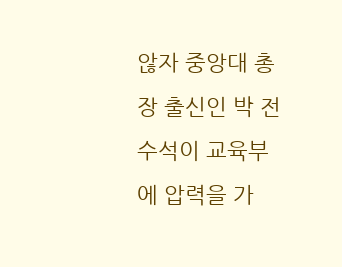않자 중앙대 총장 출신인 박 전 수석이 교육부에 압력을 가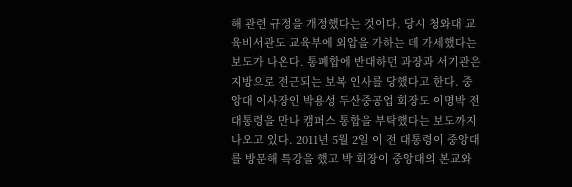해 관련 규정을 개정했다는 것이다. 당시 청와대 교육비서관도 교육부에 외압을 가하는 데 가세했다는 보도가 나온다. 통폐합에 반대하던 과장과 서기관은 지방으로 전근되는 보복 인사를 당했다고 한다. 중앙대 이사장인 박용성 두산중공업 회장도 이명박 전 대통령을 만나 캠퍼스 통합을 부탁했다는 보도까지 나오고 있다. 2011년 5월 2일 이 전 대통령이 중앙대를 방문해 특강을 했고 박 회장이 중앙대의 본교와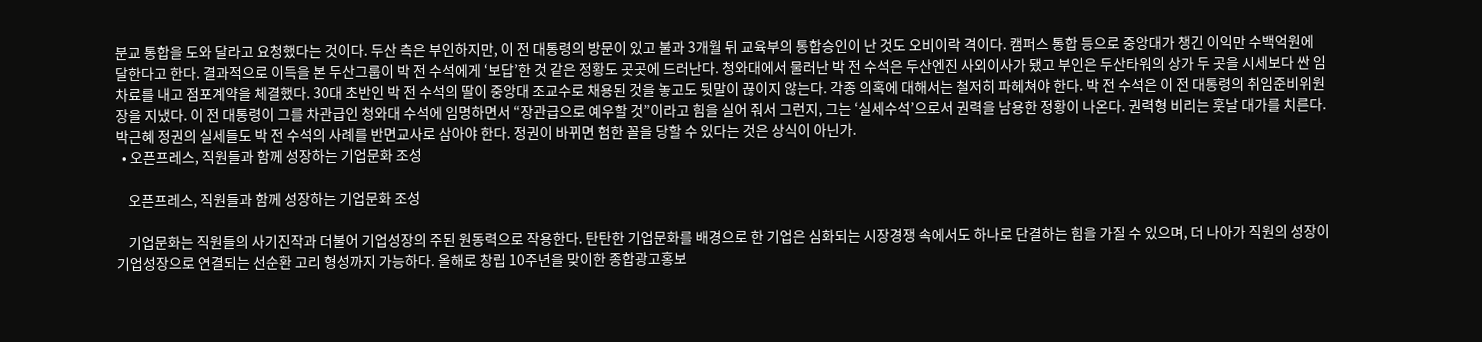분교 통합을 도와 달라고 요청했다는 것이다. 두산 측은 부인하지만, 이 전 대통령의 방문이 있고 불과 3개월 뒤 교육부의 통합승인이 난 것도 오비이락 격이다. 캠퍼스 통합 등으로 중앙대가 챙긴 이익만 수백억원에 달한다고 한다. 결과적으로 이득을 본 두산그룹이 박 전 수석에게 ‘보답’한 것 같은 정황도 곳곳에 드러난다. 청와대에서 물러난 박 전 수석은 두산엔진 사외이사가 됐고 부인은 두산타워의 상가 두 곳을 시세보다 싼 임차료를 내고 점포계약을 체결했다. 30대 초반인 박 전 수석의 딸이 중앙대 조교수로 채용된 것을 놓고도 뒷말이 끊이지 않는다. 각종 의혹에 대해서는 철저히 파헤쳐야 한다. 박 전 수석은 이 전 대통령의 취임준비위원장을 지냈다. 이 전 대통령이 그를 차관급인 청와대 수석에 임명하면서 “장관급으로 예우할 것”이라고 힘을 실어 줘서 그런지, 그는 ‘실세수석’으로서 권력을 남용한 정황이 나온다. 권력형 비리는 훗날 대가를 치른다. 박근혜 정권의 실세들도 박 전 수석의 사례를 반면교사로 삼아야 한다. 정권이 바뀌면 험한 꼴을 당할 수 있다는 것은 상식이 아닌가.
  • 오픈프레스, 직원들과 함께 성장하는 기업문화 조성

    오픈프레스, 직원들과 함께 성장하는 기업문화 조성

    기업문화는 직원들의 사기진작과 더불어 기업성장의 주된 원동력으로 작용한다. 탄탄한 기업문화를 배경으로 한 기업은 심화되는 시장경쟁 속에서도 하나로 단결하는 힘을 가질 수 있으며, 더 나아가 직원의 성장이 기업성장으로 연결되는 선순환 고리 형성까지 가능하다. 올해로 창립 10주년을 맞이한 종합광고홍보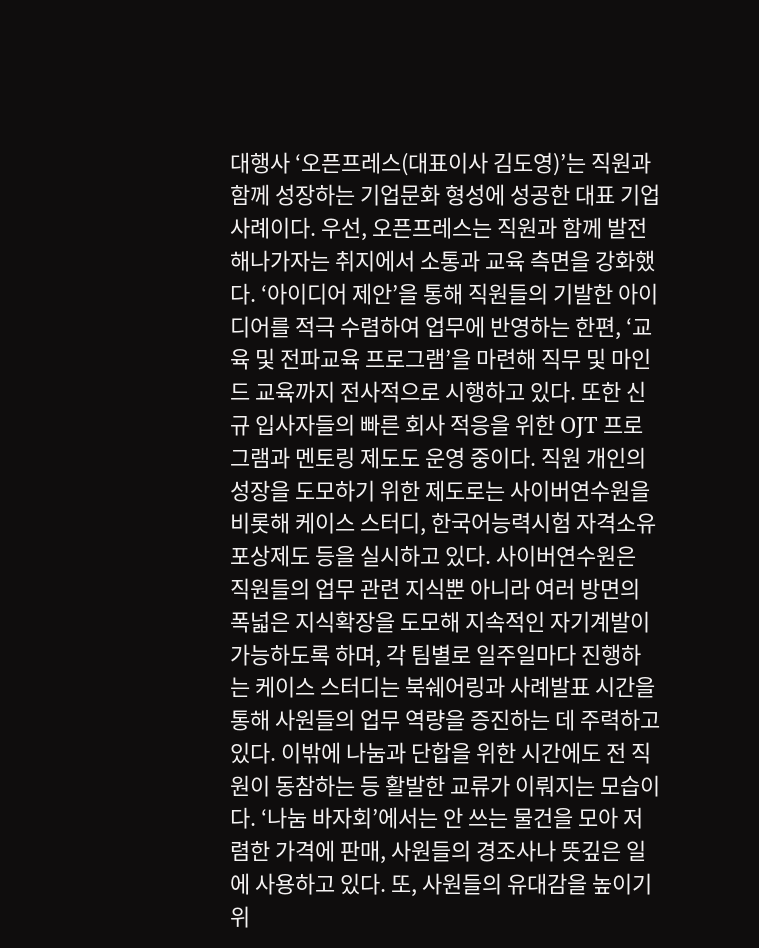대행사 ‘오픈프레스(대표이사 김도영)’는 직원과 함께 성장하는 기업문화 형성에 성공한 대표 기업사례이다. 우선, 오픈프레스는 직원과 함께 발전해나가자는 취지에서 소통과 교육 측면을 강화했다. ‘아이디어 제안’을 통해 직원들의 기발한 아이디어를 적극 수렴하여 업무에 반영하는 한편, ‘교육 및 전파교육 프로그램’을 마련해 직무 및 마인드 교육까지 전사적으로 시행하고 있다. 또한 신규 입사자들의 빠른 회사 적응을 위한 OJT 프로그램과 멘토링 제도도 운영 중이다. 직원 개인의 성장을 도모하기 위한 제도로는 사이버연수원을 비롯해 케이스 스터디, 한국어능력시험 자격소유 포상제도 등을 실시하고 있다. 사이버연수원은 직원들의 업무 관련 지식뿐 아니라 여러 방면의 폭넓은 지식확장을 도모해 지속적인 자기계발이 가능하도록 하며, 각 팀별로 일주일마다 진행하는 케이스 스터디는 북쉐어링과 사례발표 시간을 통해 사원들의 업무 역량을 증진하는 데 주력하고 있다. 이밖에 나눔과 단합을 위한 시간에도 전 직원이 동참하는 등 활발한 교류가 이뤄지는 모습이다. ‘나눔 바자회’에서는 안 쓰는 물건을 모아 저렴한 가격에 판매, 사원들의 경조사나 뜻깊은 일에 사용하고 있다. 또, 사원들의 유대감을 높이기 위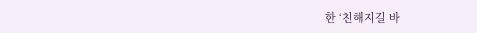한 ‘친해지길 바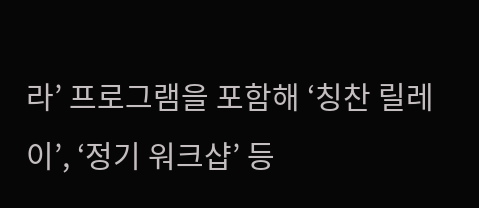라’ 프로그램을 포함해 ‘칭찬 릴레이’, ‘정기 워크샵’ 등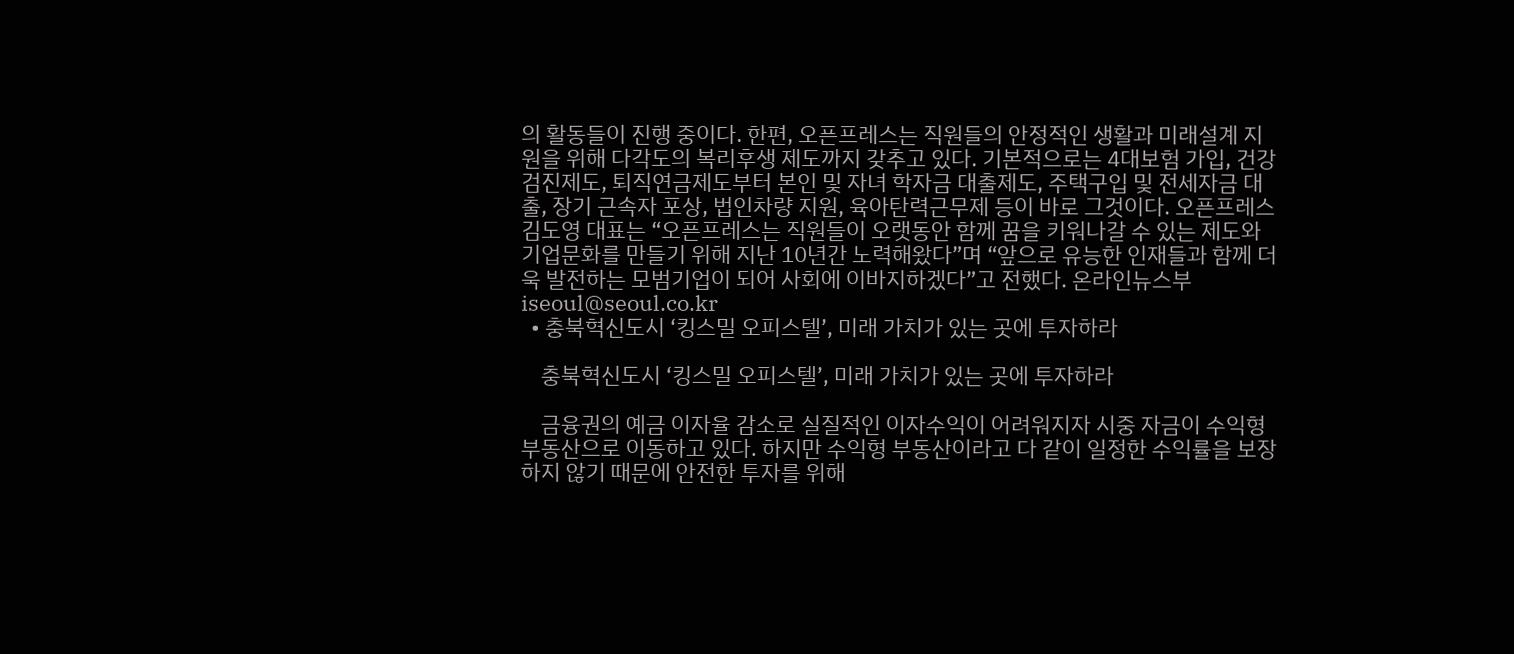의 활동들이 진행 중이다. 한편, 오픈프레스는 직원들의 안정적인 생활과 미래설계 지원을 위해 다각도의 복리후생 제도까지 갖추고 있다. 기본적으로는 4대보험 가입, 건강검진제도, 퇴직연금제도부터 본인 및 자녀 학자금 대출제도, 주택구입 및 전세자금 대출, 장기 근속자 포상, 법인차량 지원, 육아탄력근무제 등이 바로 그것이다. 오픈프레스 김도영 대표는 “오픈프레스는 직원들이 오랫동안 함께 꿈을 키워나갈 수 있는 제도와 기업문화를 만들기 위해 지난 10년간 노력해왔다”며 “앞으로 유능한 인재들과 함께 더욱 발전하는 모범기업이 되어 사회에 이바지하겠다”고 전했다. 온라인뉴스부 iseoul@seoul.co.kr
  • 충북혁신도시 ‘킹스밀 오피스텔’, 미래 가치가 있는 곳에 투자하라

    충북혁신도시 ‘킹스밀 오피스텔’, 미래 가치가 있는 곳에 투자하라

    금융권의 예금 이자율 감소로 실질적인 이자수익이 어려워지자 시중 자금이 수익형 부동산으로 이동하고 있다. 하지만 수익형 부동산이라고 다 같이 일정한 수익률을 보장하지 않기 때문에 안전한 투자를 위해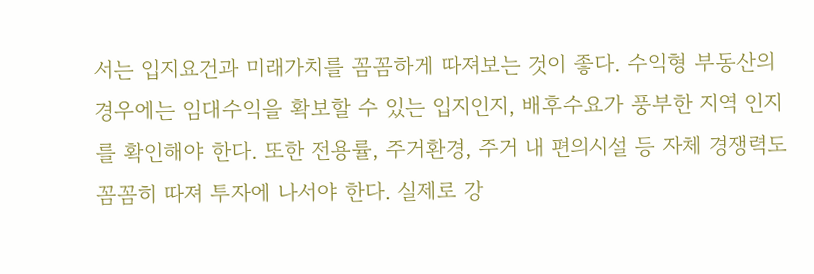서는 입지요건과 미래가치를 꼼꼼하게 따져보는 것이 좋다. 수익형 부동산의 경우에는 임대수익을 확보할 수 있는 입지인지, 배후수요가 풍부한 지역 인지를 확인해야 한다. 또한 전용률, 주거환경, 주거 내 편의시설 등 자체 경쟁력도 꼼꼼히 따져 투자에 나서야 한다. 실제로 강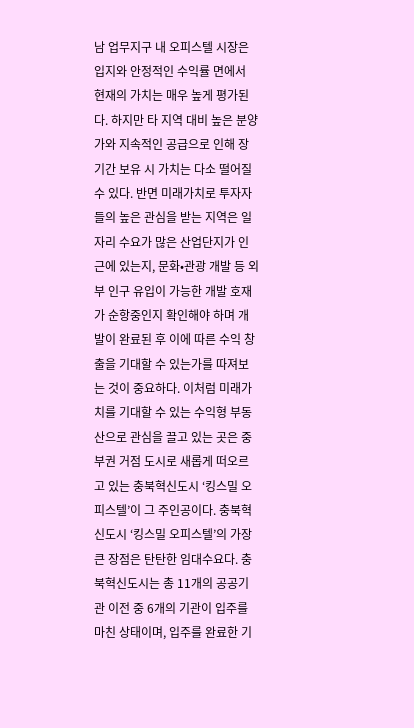남 업무지구 내 오피스텔 시장은 입지와 안정적인 수익률 면에서 현재의 가치는 매우 높게 평가된다. 하지만 타 지역 대비 높은 분양가와 지속적인 공급으로 인해 장기간 보유 시 가치는 다소 떨어질 수 있다. 반면 미래가치로 투자자들의 높은 관심을 받는 지역은 일자리 수요가 많은 산업단지가 인근에 있는지, 문화•관광 개발 등 외부 인구 유입이 가능한 개발 호재가 순항중인지 확인해야 하며 개발이 완료된 후 이에 따른 수익 창출을 기대할 수 있는가를 따져보는 것이 중요하다. 이처럼 미래가치를 기대할 수 있는 수익형 부동산으로 관심을 끌고 있는 곳은 중부권 거점 도시로 새롭게 떠오르고 있는 충북혁신도시 ‘킹스밀 오피스텔’이 그 주인공이다. 충북혁신도시 ‘킹스밀 오피스텔’의 가장 큰 장점은 탄탄한 임대수요다. 충북혁신도시는 총 11개의 공공기관 이전 중 6개의 기관이 입주를 마친 상태이며, 입주를 완료한 기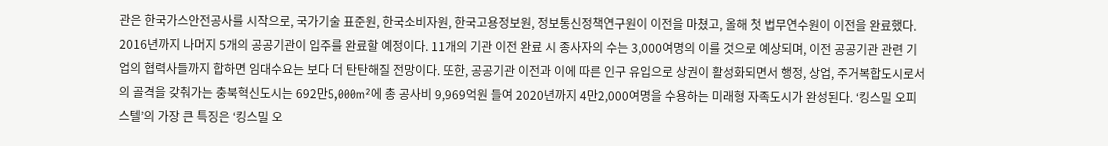관은 한국가스안전공사를 시작으로, 국가기술 표준원, 한국소비자원, 한국고용정보원, 정보통신정책연구원이 이전을 마쳤고, 올해 첫 법무연수원이 이전을 완료했다. 2016년까지 나머지 5개의 공공기관이 입주를 완료할 예정이다. 11개의 기관 이전 완료 시 종사자의 수는 3,000여명의 이를 것으로 예상되며, 이전 공공기관 관련 기업의 협력사들까지 합하면 임대수요는 보다 더 탄탄해질 전망이다. 또한, 공공기관 이전과 이에 따른 인구 유입으로 상권이 활성화되면서 행정, 상업, 주거복합도시로서의 골격을 갖춰가는 충북혁신도시는 692만5,000m²에 총 공사비 9,969억원 들여 2020년까지 4만2,000여명을 수용하는 미래형 자족도시가 완성된다. ‘킹스밀 오피스텔’의 가장 큰 특징은 ‘킹스밀 오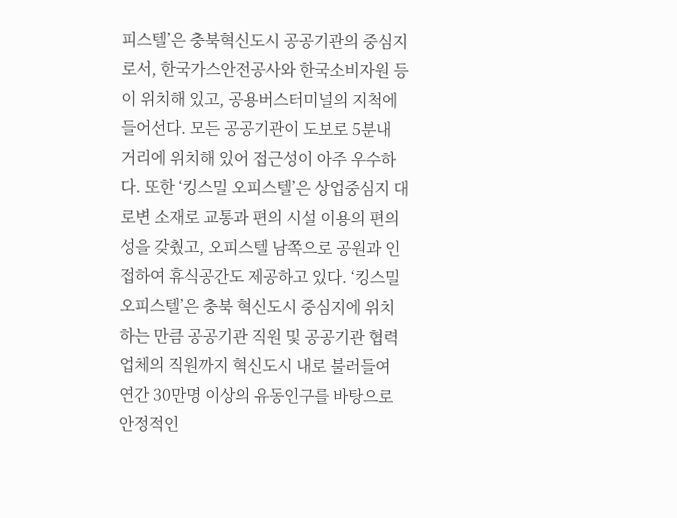피스텔’은 충북혁신도시 공공기관의 중심지로서, 한국가스안전공사와 한국소비자원 등이 위치해 있고, 공용버스터미널의 지척에 들어선다. 모든 공공기관이 도보로 5분내 거리에 위치해 있어 접근성이 아주 우수하다. 또한 ‘킹스밀 오피스텔’은 상업중심지 대로변 소재로 교통과 편의 시설 이용의 편의성을 갖췄고, 오피스텔 남쪽으로 공원과 인접하여 휴식공간도 제공하고 있다. ‘킹스밀 오피스텔’은 충북 혁신도시 중심지에 위치하는 만큼 공공기관 직원 및 공공기관 협력업체의 직원까지 혁신도시 내로 불러들여 연간 30만명 이상의 유동인구를 바탕으로 안정적인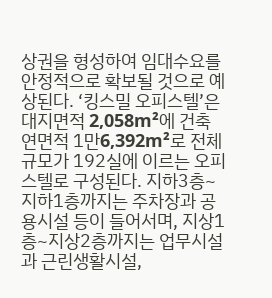상권을 형성하여 임대수요를 안정적으로 확보될 것으로 예상된다. ‘킹스밀 오피스텔’은 대지면적 2,058m²에 건축 연면적 1만6,392m²로 전체규모가 192실에 이르는 오피스텔로 구성된다. 지하3층~지하1층까지는 주차장과 공용시설 등이 들어서며, 지상1층~지상2층까지는 업무시설과 근린생활시설,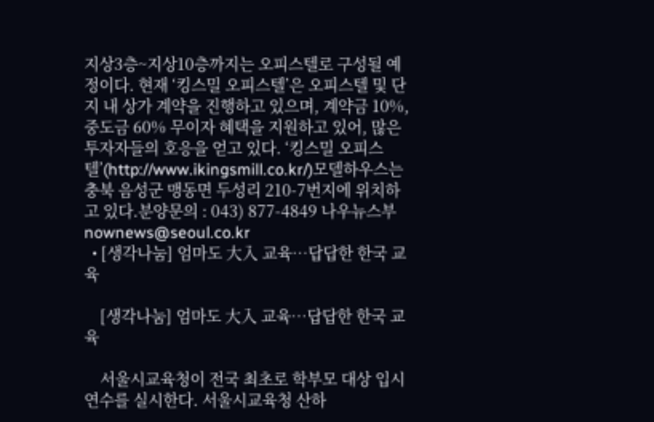지상3층~지상10층까지는 오피스텔로 구성될 예정이다. 현재 ‘킹스밀 오피스텔’은 오피스텔 및 단지 내 상가 계약을 진행하고 있으며, 계약금 10%, 중도금 60% 무이자 혜택을 지원하고 있어, 많은 투자자들의 호응을 얻고 있다. ‘킹스밀 오피스텔’(http://www.ikingsmill.co.kr/)모델하우스는 충북 음성군 맹동면 두성리 210-7번지에 위치하고 있다.분양문의 : 043) 877-4849 나우뉴스부 nownews@seoul.co.kr
  • [생각나눔] 엄마도 大入 교육…답답한 한국 교육

    [생각나눔] 엄마도 大入 교육…답답한 한국 교육

    서울시교육청이 전국 최초로 학부모 대상 입시 연수를 실시한다. 서울시교육청 산하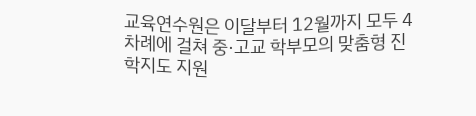교육연수원은 이달부터 12월까지 모두 4차례에 걸쳐 중·고교 학부모의 맞춤형 진학지도 지원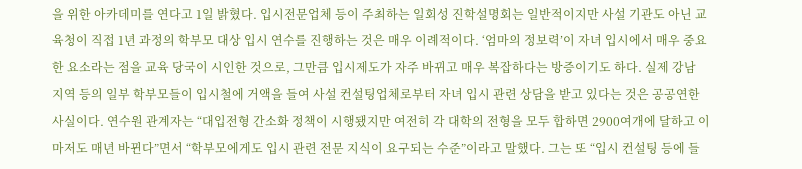을 위한 아카데미를 연다고 1일 밝혔다. 입시전문업체 등이 주최하는 일회성 진학설명회는 일반적이지만 사설 기관도 아닌 교육청이 직접 1년 과정의 학부모 대상 입시 연수를 진행하는 것은 매우 이례적이다. ‘엄마의 정보력’이 자녀 입시에서 매우 중요한 요소라는 점을 교육 당국이 시인한 것으로, 그만큼 입시제도가 자주 바뀌고 매우 복잡하다는 방증이기도 하다. 실제 강남 지역 등의 일부 학부모들이 입시철에 거액을 들여 사설 컨설팅업체로부터 자녀 입시 관련 상담을 받고 있다는 것은 공공연한 사실이다. 연수원 관계자는 “대입전형 간소화 정책이 시행됐지만 여전히 각 대학의 전형을 모두 합하면 2900여개에 달하고 이마저도 매년 바뀐다”면서 “학부모에게도 입시 관련 전문 지식이 요구되는 수준”이라고 말했다. 그는 또 “입시 컨설팅 등에 들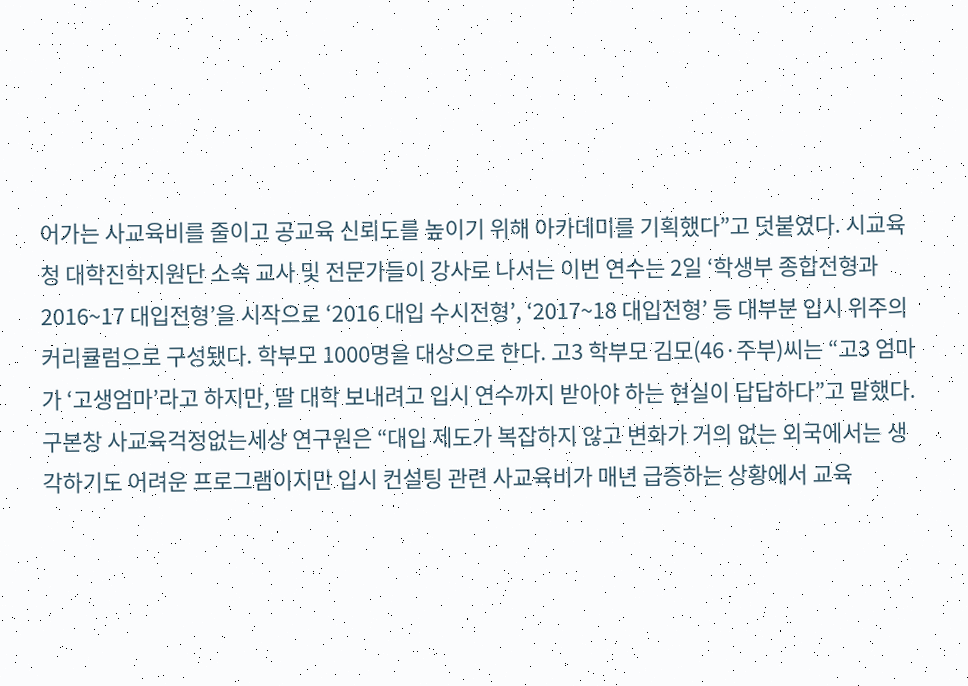어가는 사교육비를 줄이고 공교육 신뢰도를 높이기 위해 아카데미를 기획했다”고 덧붙였다. 시교육청 대학진학지원단 소속 교사 및 전문가들이 강사로 나서는 이번 연수는 2일 ‘학생부 종합전형과 2016~17 대입전형’을 시작으로 ‘2016 대입 수시전형’, ‘2017~18 대입전형’ 등 대부분 입시 위주의 커리큘럼으로 구성됐다. 학부모 1000명을 대상으로 한다. 고3 학부모 김모(46·주부)씨는 “고3 엄마가 ‘고생엄마’라고 하지만, 딸 대학 보내려고 입시 연수까지 받아야 하는 현실이 답답하다”고 말했다. 구본창 사교육걱정없는세상 연구원은 “대입 제도가 복잡하지 않고 변화가 거의 없는 외국에서는 생각하기도 어려운 프로그램이지만 입시 컨설팅 관련 사교육비가 매년 급증하는 상황에서 교육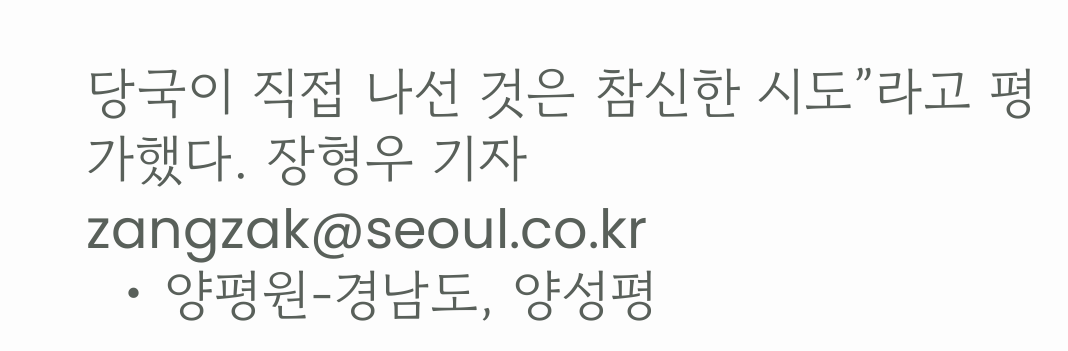당국이 직접 나선 것은 참신한 시도”라고 평가했다. 장형우 기자 zangzak@seoul.co.kr
  • 양평원-경남도, 양성평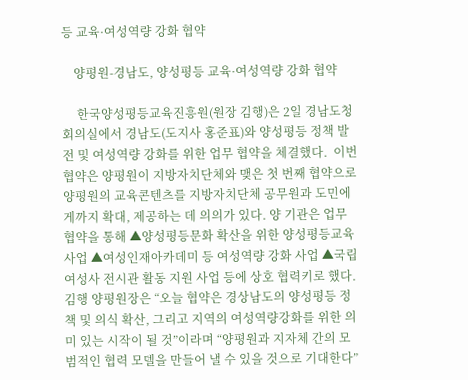등 교육·여성역량 강화 협약

    양평원-경남도, 양성평등 교육·여성역량 강화 협약

     한국양성평등교육진흥원(원장 김행)은 2일 경남도청 회의실에서 경남도(도지사 홍준표)와 양성평등 정책 발전 및 여성역량 강화를 위한 업무 협약을 체결했다.  이번 협약은 양평원이 지방자치단체와 맺은 첫 번째 협약으로 양평원의 교육콘텐츠를 지방자치단체 공무원과 도민에게까지 확대, 제공하는 데 의의가 있다. 양 기관은 업무 협약을 통해 ▲양성평등문화 확산을 위한 양성평등교육 사업 ▲여성인재아카데미 등 여성역량 강화 사업 ▲국립여성사 전시관 활동 지원 사업 등에 상호 협력키로 했다.  김행 양평원장은 “오늘 협약은 경상남도의 양성평등 정책 및 의식 확산, 그리고 지역의 여성역량강화를 위한 의미 있는 시작이 될 것”이라며 “양평원과 지자체 간의 모범적인 협력 모델을 만들어 낼 수 있을 것으로 기대한다”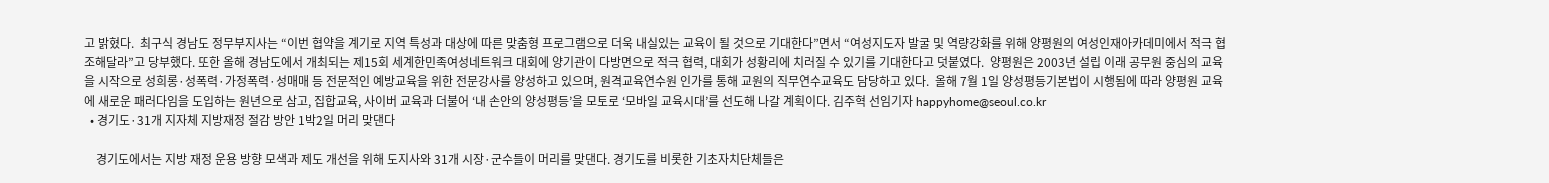고 밝혔다.  최구식 경남도 정무부지사는 “이번 협약을 계기로 지역 특성과 대상에 따른 맞춤형 프로그램으로 더욱 내실있는 교육이 될 것으로 기대한다”면서 “여성지도자 발굴 및 역량강화를 위해 양평원의 여성인재아카데미에서 적극 협조해달라”고 당부했다. 또한 올해 경남도에서 개최되는 제15회 세계한민족여성네트워크 대회에 양기관이 다방면으로 적극 협력, 대회가 성황리에 치러질 수 있기를 기대한다고 덧붙였다.  양평원은 2003년 설립 이래 공무원 중심의 교육을 시작으로 성희롱·성폭력·가정폭력·성매매 등 전문적인 예방교육을 위한 전문강사를 양성하고 있으며, 원격교육연수원 인가를 통해 교원의 직무연수교육도 담당하고 있다.  올해 7월 1일 양성평등기본법이 시행됨에 따라 양평원 교육에 새로운 패러다임을 도입하는 원년으로 삼고, 집합교육, 사이버 교육과 더불어 ‘내 손안의 양성평등’을 모토로 ‘모바일 교육시대’를 선도해 나갈 계획이다. 김주혁 선임기자 happyhome@seoul.co.kr
  • 경기도·31개 지자체 지방재정 절감 방안 1박2일 머리 맞댄다

    경기도에서는 지방 재정 운용 방향 모색과 제도 개선을 위해 도지사와 31개 시장·군수들이 머리를 맞댄다. 경기도를 비롯한 기초자치단체들은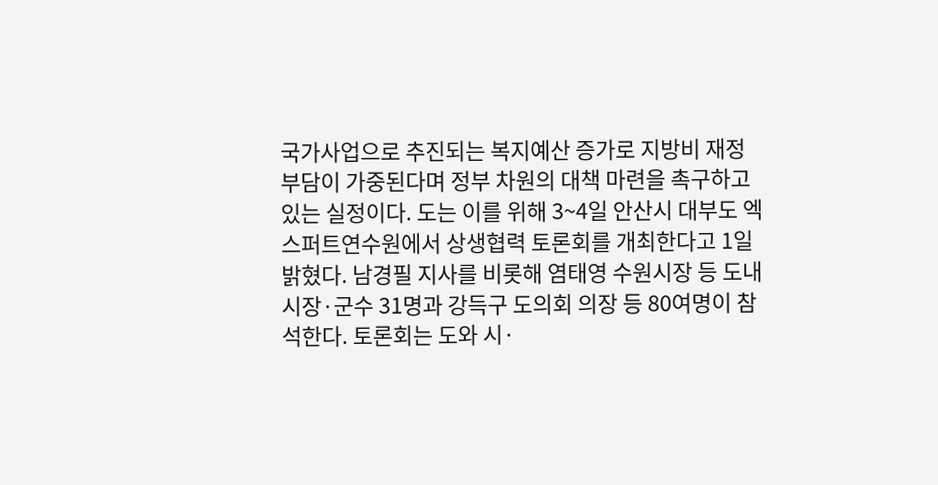국가사업으로 추진되는 복지예산 증가로 지방비 재정 부담이 가중된다며 정부 차원의 대책 마련을 촉구하고 있는 실정이다. 도는 이를 위해 3~4일 안산시 대부도 엑스퍼트연수원에서 상생협력 토론회를 개최한다고 1일 밝혔다. 남경필 지사를 비롯해 염태영 수원시장 등 도내 시장·군수 31명과 강득구 도의회 의장 등 80여명이 참석한다. 토론회는 도와 시·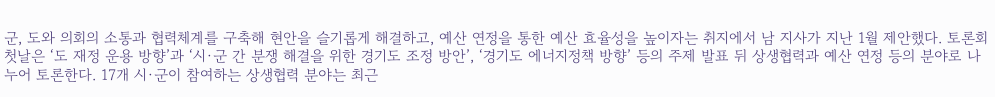군, 도와 의회의 소통과 협력체계를 구축해 현안을 슬기롭게 해결하고, 예산 연정을 통한 예산 효율성을 높이자는 취지에서 남 지사가 지난 1월 제안했다. 토론회 첫날은 ‘도 재정 운용 방향’과 ‘시·군 간 분쟁 해결을 위한 경기도 조정 방안’, ‘경기도 에너지정책 방향’ 등의 주제 발표 뒤 상생협력과 예산 연정 등의 분야로 나누어 토론한다. 17개 시·군이 참여하는 상생협력 분야는 최근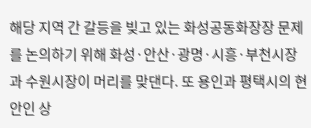해당 지역 간 갈등을 빚고 있는 화성공동화장장 문제를 논의하기 위해 화성·안산·광명·시흥·부천시장과 수원시장이 머리를 맞댄다. 또 용인과 평택시의 현안인 상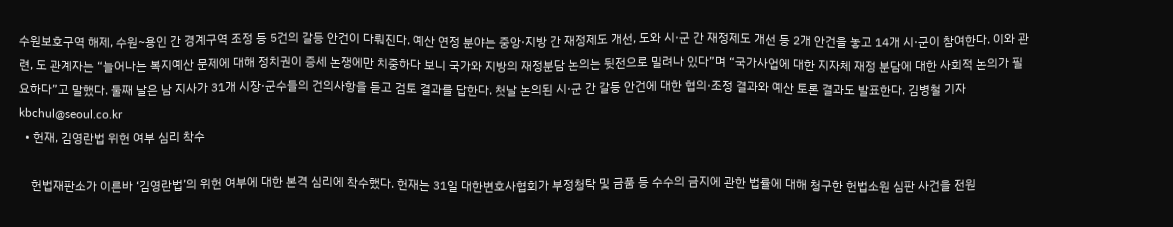수원보호구역 해제, 수원~용인 간 경계구역 조정 등 5건의 갈등 안건이 다뤄진다. 예산 연정 분야는 중앙·지방 간 재정제도 개선, 도와 시·군 간 재정제도 개선 등 2개 안건을 놓고 14개 시·군이 참여한다. 이와 관련, 도 관계자는 “늘어나는 복지예산 문제에 대해 정치권이 증세 논쟁에만 치중하다 보니 국가와 지방의 재정분담 논의는 뒷전으로 밀려나 있다”며 “국가사업에 대한 지자체 재정 분담에 대한 사회적 논의가 필요하다”고 말했다. 둘째 날은 남 지사가 31개 시장·군수들의 건의사항을 듣고 검토 결과를 답한다. 첫날 논의된 시·군 간 갈등 안건에 대한 협의·조정 결과와 예산 토론 결과도 발표한다. 김병철 기자 kbchul@seoul.co.kr
  • 헌재, 김영란법 위헌 여부 심리 착수

    헌법재판소가 이른바 ‘김영란법’의 위헌 여부에 대한 본격 심리에 착수했다. 헌재는 31일 대한변호사협회가 부정청탁 및 금품 등 수수의 금지에 관한 법률에 대해 청구한 헌법소원 심판 사건을 전원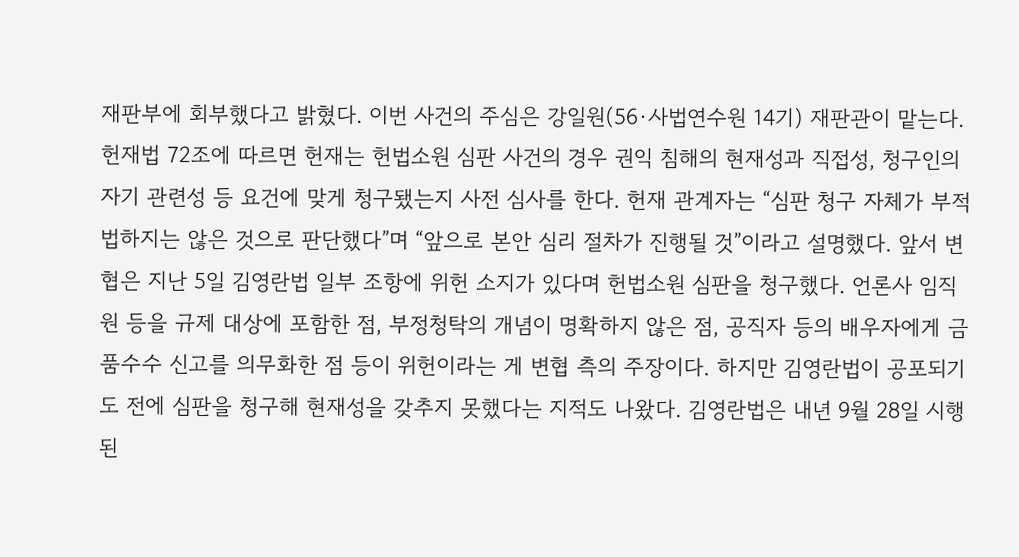재판부에 회부했다고 밝혔다. 이번 사건의 주심은 강일원(56·사법연수원 14기) 재판관이 맡는다. 헌재법 72조에 따르면 헌재는 헌법소원 심판 사건의 경우 권익 침해의 현재성과 직접성, 청구인의 자기 관련성 등 요건에 맞게 청구됐는지 사전 심사를 한다. 헌재 관계자는 “심판 청구 자체가 부적법하지는 않은 것으로 판단했다”며 “앞으로 본안 심리 절차가 진행될 것”이라고 설명했다. 앞서 변협은 지난 5일 김영란법 일부 조항에 위헌 소지가 있다며 헌법소원 심판을 청구했다. 언론사 임직원 등을 규제 대상에 포함한 점, 부정청탁의 개념이 명확하지 않은 점, 공직자 등의 배우자에게 금품수수 신고를 의무화한 점 등이 위헌이라는 게 변협 측의 주장이다. 하지만 김영란법이 공포되기도 전에 심판을 청구해 현재성을 갖추지 못했다는 지적도 나왔다. 김영란법은 내년 9월 28일 시행된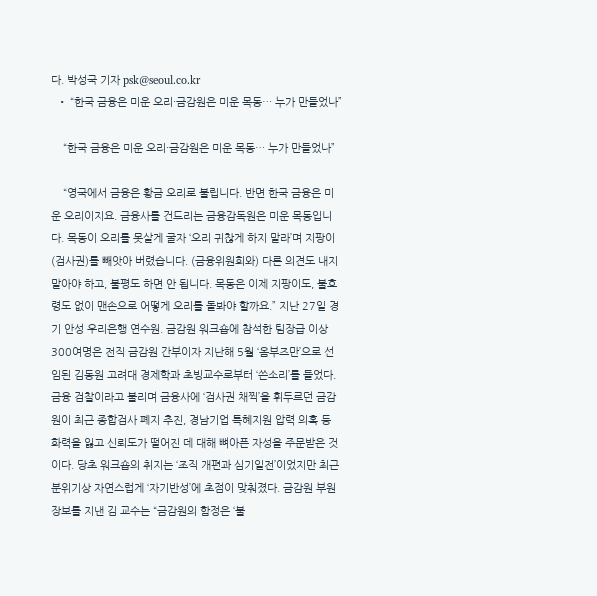다. 박성국 기자 psk@seoul.co.kr
  • “한국 금융은 미운 오리·금감원은 미운 목동… 누가 만들었나”

    “한국 금융은 미운 오리·금감원은 미운 목동… 누가 만들었나”

    “영국에서 금융은 황금 오리로 불립니다. 반면 한국 금융은 미운 오리이지요. 금융사를 건드리는 금융감독원은 미운 목동입니다. 목동이 오리를 못살게 굴자 ‘오리 귀찮게 하지 말라’며 지팡이(검사권)를 빼앗아 버렸습니다. (금융위원회와) 다른 의견도 내지 말아야 하고, 불평도 하면 안 됩니다. 목동은 이제 지팡이도, 불호령도 없이 맨손으로 어떻게 오리를 돌봐야 할까요.” 지난 27일 경기 안성 우리은행 연수원. 금감원 워크숍에 참석한 팀장급 이상 300여명은 전직 금감원 간부이자 지난해 5월 ‘옴부즈만’으로 선임된 김동원 고려대 경제학과 초빙교수로부터 ‘쓴소리’를 들었다. 금융 검찰이라고 불리며 금융사에 ‘검사권 채찍’을 휘두르던 금감원이 최근 종합검사 폐지 추진, 경남기업 특혜지원 압력 의혹 등 화력을 잃고 신뢰도가 떨어진 데 대해 뼈아픈 자성을 주문받은 것이다. 당초 워크숍의 취지는 ‘조직 개편과 심기일전’이었지만 최근 분위기상 자연스럽게 ‘자기반성’에 초점이 맞춰졌다. 금감원 부원장보를 지낸 김 교수는 “금감원의 함정은 ‘불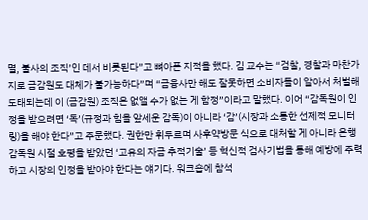멸, 불사의 조직’인 데서 비롯된다”고 뼈아픈 지적을 했다. 김 교수는 “검찰, 경찰과 마찬가지로 금감원도 대체가 불가능하다”며 “금융사만 해도 잘못하면 소비자들이 알아서 처벌해 도태되는데 이 (금감원) 조직은 없앨 수가 없는 게 함정”이라고 말했다. 이어 “감독원이 인정을 받으려면 ‘독’(규정과 힘을 앞세운 감독)이 아니라 ‘감’(시장과 소통한 선제적 모니터링)을 해야 한다”고 주문했다. 권한만 휘두르며 사후약방문 식으로 대처할 게 아니라 은행감독원 시절 호평을 받았던 ‘고유의 자금 추적기술’ 등 혁신적 검사기법을 통해 예방에 주력하고 시장의 인정을 받아야 한다는 얘기다. 워크숍에 참석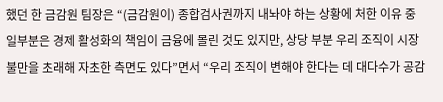했던 한 금감원 팀장은 “(금감원이) 종합검사권까지 내놔야 하는 상황에 처한 이유 중 일부분은 경제 활성화의 책임이 금융에 몰린 것도 있지만, 상당 부분 우리 조직이 시장 불만을 초래해 자초한 측면도 있다”면서 “우리 조직이 변해야 한다는 데 대다수가 공감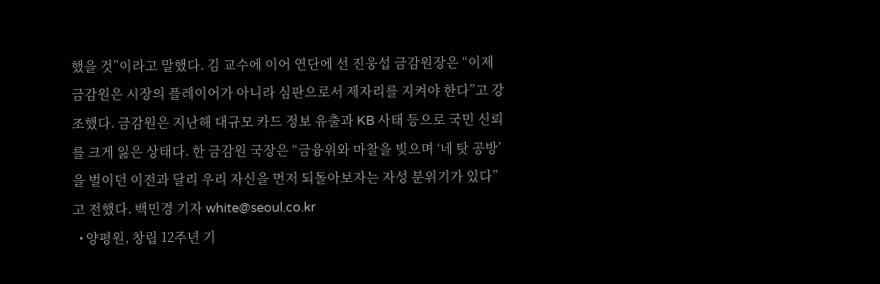했을 것”이라고 말했다. 김 교수에 이어 연단에 선 진웅섭 금감원장은 “이제 금감원은 시장의 플레이어가 아니라 심판으로서 제자리를 지켜야 한다”고 강조했다. 금감원은 지난해 대규모 카드 정보 유출과 KB 사태 등으로 국민 신뢰를 크게 잃은 상태다. 한 금감원 국장은 “금융위와 마찰을 빚으며 ‘네 탓 공방’을 벌이던 이전과 달리 우리 자신을 먼저 되돌아보자는 자성 분위기가 있다”고 전했다. 백민경 기자 white@seoul.co.kr
  • 양평원, 창립 12주년 기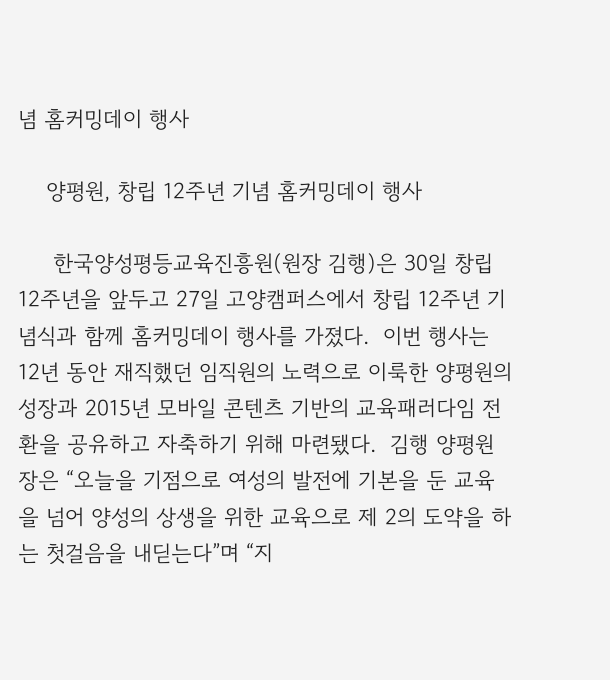념 홈커밍데이 행사

    양평원, 창립 12주년 기념 홈커밍데이 행사

     한국양성평등교육진흥원(원장 김행)은 30일 창립 12주년을 앞두고 27일 고양캠퍼스에서 창립 12주년 기념식과 함께 홈커밍데이 행사를 가졌다.  이번 행사는 12년 동안 재직했던 임직원의 노력으로 이룩한 양평원의 성장과 2015년 모바일 콘텐츠 기반의 교육패러다임 전환을 공유하고 자축하기 위해 마련됐다.  김행 양평원장은 “오늘을 기점으로 여성의 발전에 기본을 둔 교육을 넘어 양성의 상생을 위한 교육으로 제 2의 도약을 하는 첫걸음을 내딛는다”며 “지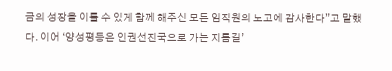금의 성장을 이룰 수 있게 함께 해주신 모든 임직원의 노고에 감사한다”고 말했다. 이어 ‘양성평등은 인권선진국으로 가는 지름길’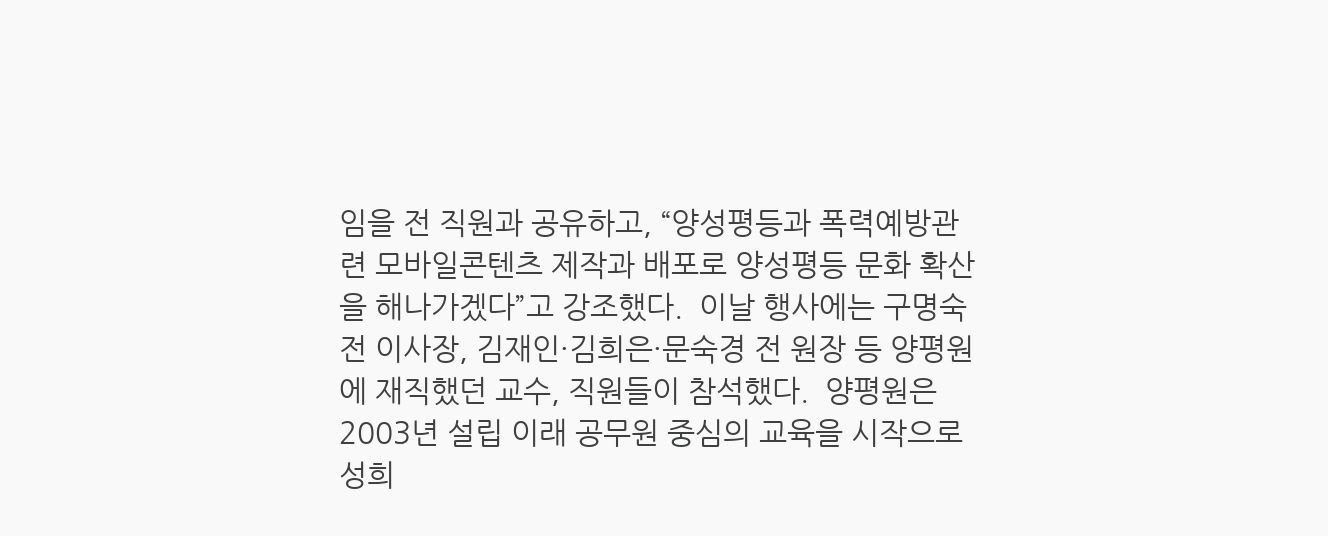임을 전 직원과 공유하고, “양성평등과 폭력예방관련 모바일콘텐츠 제작과 배포로 양성평등 문화 확산을 해나가겠다”고 강조했다.  이날 행사에는 구명숙 전 이사장, 김재인·김희은·문숙경 전 원장 등 양평원에 재직했던 교수, 직원들이 참석했다.  양평원은 2003년 설립 이래 공무원 중심의 교육을 시작으로 성희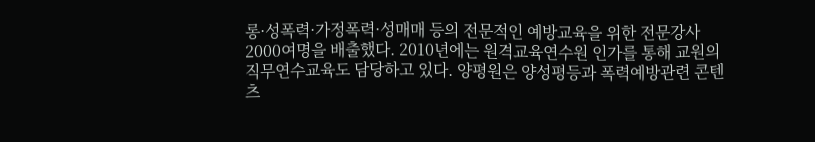롱·성폭력·가정폭력·성매매 등의 전문적인 예방교육을 위한 전문강사 2000여명을 배출했다. 2010년에는 원격교육연수원 인가를 통해 교원의 직무연수교육도 담당하고 있다. 양평원은 양성평등과 폭력예방관련 콘텐츠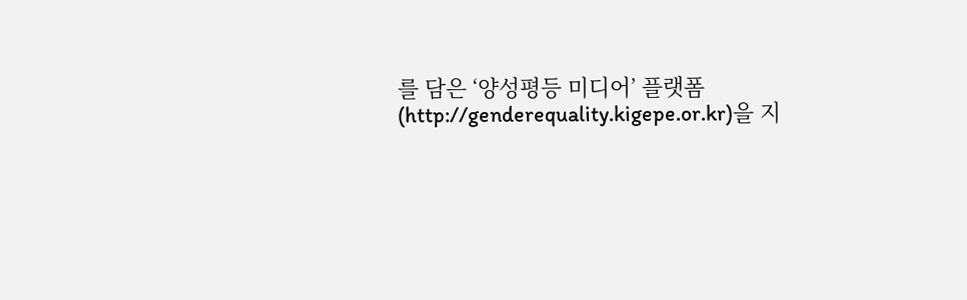를 담은 ‘양성평등 미디어’ 플랫폼(http://genderequality.kigepe.or.kr)을 지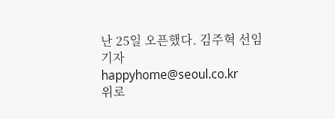난 25일 오픈했다. 김주혁 선임기자 happyhome@seoul.co.kr
위로